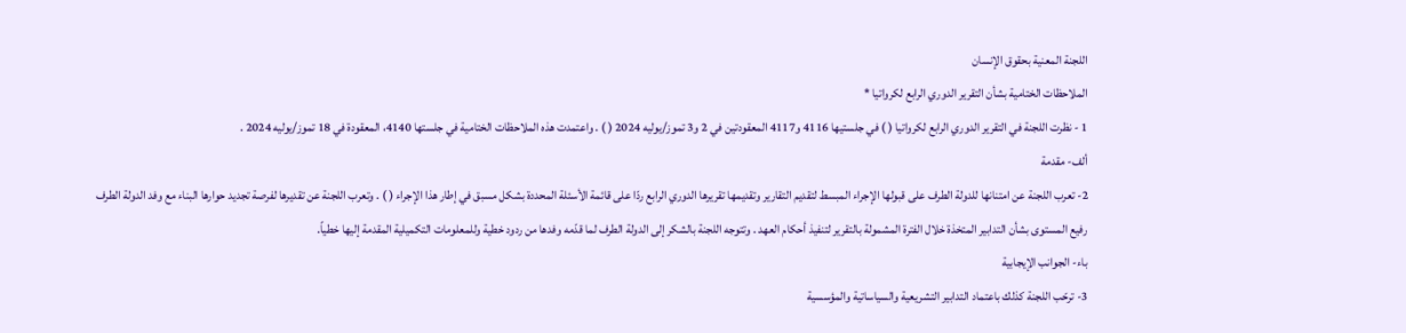اللجنة المعنية بحقوق الإنسان
الملاحظات الختامية بشأن التقرير الدوري الرابع لكرواتيا *
1 - نظرت اللجنة في التقرير الدوري الرابع لكرواتيا ( ) في جلستيها 4116 و4117 المعقودتين في 2 و3 تموز/يوليه 2024 ( ) . واعتمدت هذه الملاحظات الختامية في جلستها 4140، المعقودة في 18 تموز/يوليه 2024 .
ألف- مقدمة
2- تعرب اللجنة عن امتنانها للدولة الطرف على قبولها الإجراء المبسط لتقديم التقارير وتقديمها تقريرها الدوري الرابع ردّا على قائمة الأسئلة المحددة بشكل مسبق في إطار هذا الإجراء ( ) . وتعرب اللجنة عن تقديرها لفرصة تجديد حوارها البناء مع وفد الدولة الطرف رفيع المستوى بشأن التدابير المتخذة خلال الفترة المشمولة بالتقرير لتنفيذ أحكام العهد . وتتوجه اللجنة بالشكر إلى الدولة الطرف لما قدّمه وفدها من ردود خطية وللمعلومات التكميلية المقدمة إليها خطياً.
باء- الجوانب الإيجابية
3- ترحّب اللجنة كذلك باعتماد التدابير التشريعية والسياساتية والمؤسسية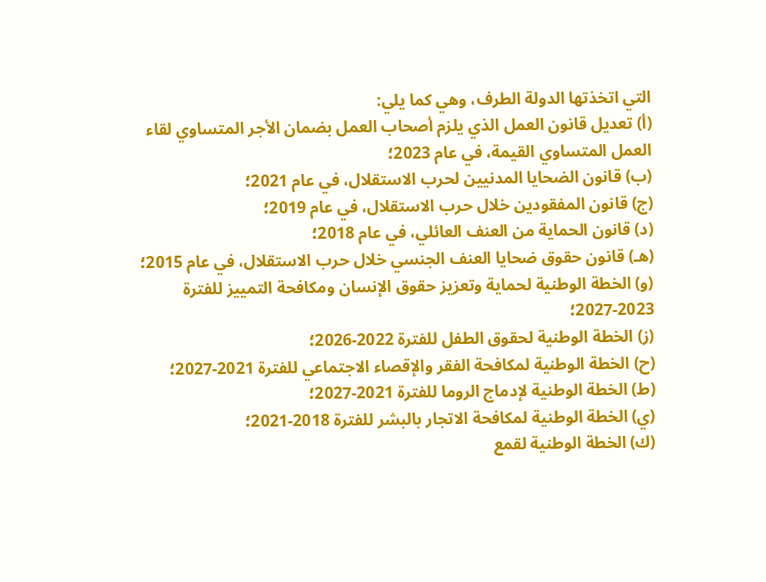التي اتخذتها الدولة الطرف، وهي كما يلي:
(أ) تعديل قانون العمل الذي يلزم أصحاب العمل بضمان الأجر المتساوي لقاء العمل المتساوي القيمة، في عام 2023؛
(ب) قانون الضحايا المدنيين لحرب الاستقلال، في عام 2021؛
(ج) قانون المفقودين خلال حرب الاستقلال، في عام 2019؛
(د) قانون الحماية من العنف العائلي، في عام 2018؛
(هـ) قانون حقوق ضحايا العنف الجنسي خلال حرب الاستقلال، في عام 2015؛
(و) الخطة الوطنية لحماية وتعزيز حقوق الإنسان ومكافحة التمييز للفترة 2023-2027؛
(ز) الخطة الوطنية لحقوق الطفل للفترة 2022-2026؛
(ح) الخطة الوطنية لمكافحة الفقر والإقصاء الاجتماعي للفترة 2021-2027؛
(ط) الخطة الوطنية لإدماج الروما للفترة 2021-2027؛
(ي) الخطة الوطنية لمكافحة الاتجار بالبشر للفترة 2018-2021؛
(ك) الخطة الوطنية لقمع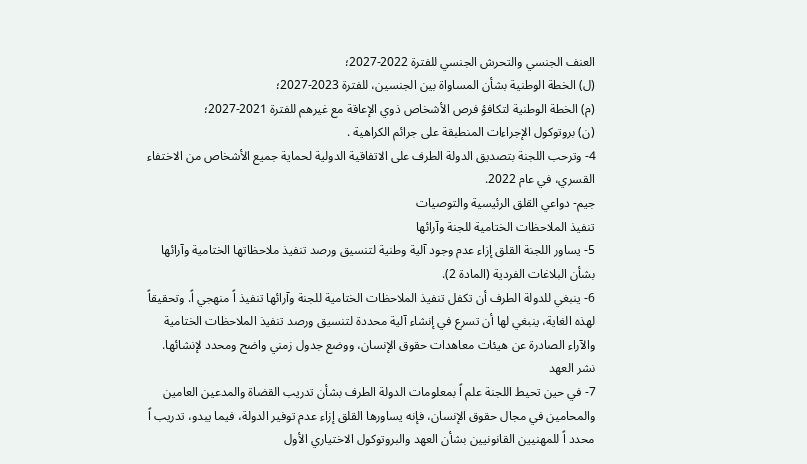العنف الجنسي والتحرش الجنسي للفترة 2022-2027؛
(ل) الخطة الوطنية بشأن المساواة بين الجنسين، للفترة 2023-2027؛
(م) الخطة الوطنية لتكافؤ فرص الأشخاص ذوي الإعاقة مع غيرهم للفترة 2021-2027؛
(ن) بروتوكول الإجراءات المنطبقة على جرائم الكراهية .
4- وترحب اللجنة بتصديق الدولة الطرف على الاتفاقية الدولية لحماية جميع الأشخاص من الاختفاء القسري، في عام 2022.
جيم- دواعي القلق الرئيسية والتوصيات
تنفيذ الملاحظات الختامية للجنة وآرائها
5- يساور اللجنة القلق إزاء عدم وجود آلية وطنية لتنسيق ورصد تنفيذ ملاحظاتها الختامية وآرائها بشأن البلاغات الفردية (المادة 2).
6- ينبغي للدولة الطرف أن تكفل تنفيذ الملاحظات الختامية للجنة وآرائها تنفيذ اً منهجي اً. وتحقيقاً لهذه الغاية، ينبغي لها أن تسرع في إنشاء آلية محددة لتنسيق ورصد تنفيذ الملاحظات الختامية والآراء الصادرة عن هيئات معاهدات حقوق الإنسان، ووضع جدول زمني واضح ومحدد لإنشائها.
نشر العهد
7- في حين تحيط اللجنة علم اً بمعلومات الدولة الطرف بشأن تدريب القضاة والمدعين العامين والمحامين في مجال حقوق الإنسان، فإنه يساورها القلق إزاء عدم توفير الدولة، فيما يبدو، تدريب اً محدد اً للمهنيين القانونيين بشأن العهد والبروتوكول الاختياري الأول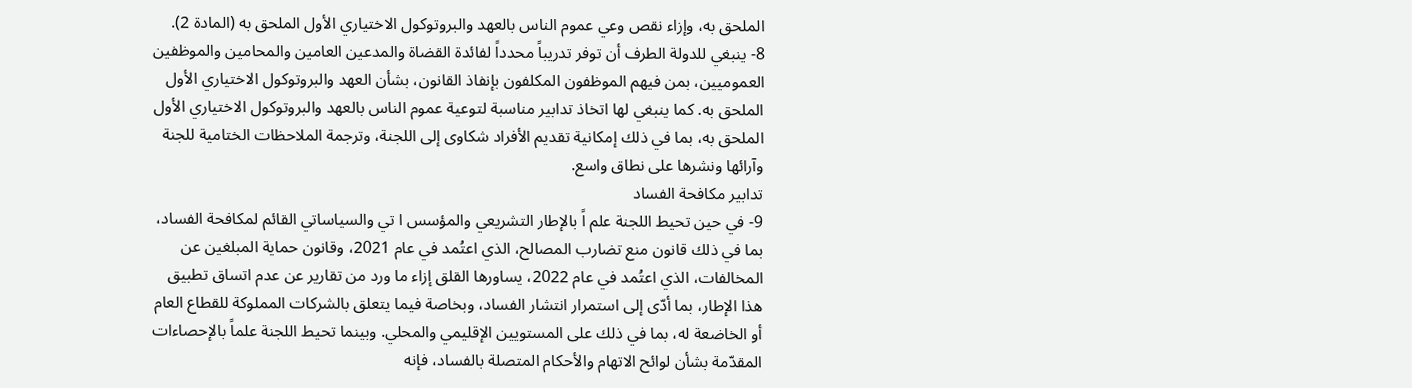الملحق به، وإزاء نقص وعي عموم الناس بالعهد والبروتوكول الاختياري الأول الملحق به (المادة 2).
8- ينبغي للدولة الطرف أن توفر تدريباً محدداً لفائدة القضاة والمدعين العامين والمحامين والموظفين العموميين، بمن فيهم الموظفون المكلفون بإنفاذ القانون، بشأن العهد والبروتوكول الاختياري الأول الملحق به. كما ينبغي لها اتخاذ تدابير مناسبة لتوعية عموم الناس بالعهد والبروتوكول الاختياري الأول الملحق به، بما في ذلك إمكانية تقديم الأفراد شكاوى إلى اللجنة، وترجمة الملاحظات الختامية للجنة وآرائها ونشرها على نطاق واسع.
تدابير مكافحة الفساد
9- في حين تحيط اللجنة علم اً بالإطار التشريعي والمؤسس ا تي والسياساتي القائم لمكافحة الفساد، بما في ذلك قانون منع تضارب المصالح، الذي اعتُمد في عام 2021، وقانون حماية المبلغين عن المخالفات، الذي اعتُمد في عام 2022، يساورها القلق إزاء ما ورد من تقارير عن عدم اتساق تطبيق هذا الإطار، بما أدّى إلى استمرار انتشار الفساد، وبخاصة فيما يتعلق بالشركات المملوكة للقطاع العام أو الخاضعة له، بما في ذلك على المستويين الإقليمي والمحلي. وبينما تحيط اللجنة علماً بالإحصاءات المقدّمة بشأن لوائح الاتهام والأحكام المتصلة بالفساد، فإنه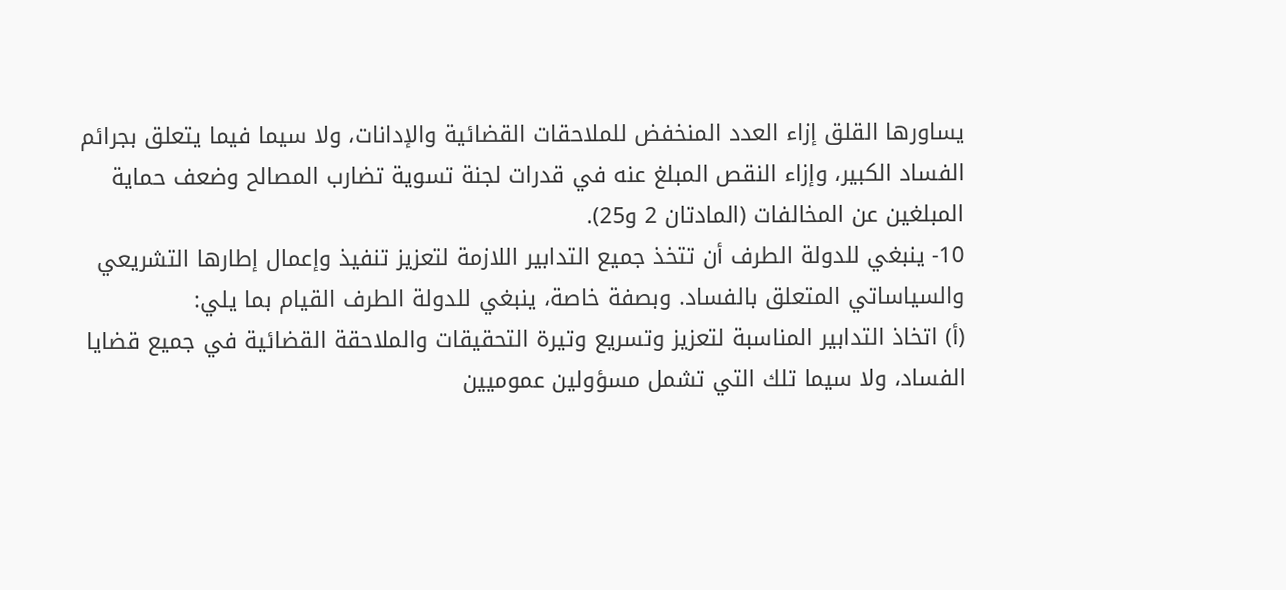يساورها القلق إزاء العدد المنخفض للملاحقات القضائية والإدانات، ولا سيما فيما يتعلق بجرائم الفساد الكبير، وإزاء النقص المبلغ عنه في قدرات لجنة تسوية تضارب المصالح وضعف حماية المبلغين عن المخالفات (المادتان 2 و25).
10- ينبغي للدولة الطرف أن تتخذ جميع التدابير اللازمة لتعزيز تنفيذ وإعمال إطارها التشريعي والسياساتي المتعلق بالفساد. وبصفة خاصة، ينبغي للدولة الطرف القيام بما يلي:
(أ) اتخاذ التدابير المناسبة لتعزيز وتسريع وتيرة التحقيقات والملاحقة القضائية في جميع قضايا الفساد، ولا سيما تلك التي تشمل مسؤولين عموميين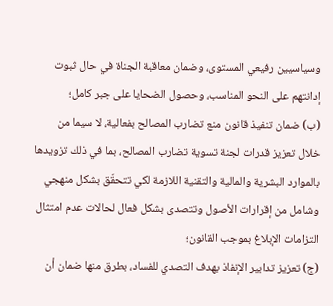وسياسيين رفيعي المستوى، وضمان معاقبة الجناة في حال ثبوت إدانتهم على النحو المناسب، وحصول الضحايا على جبر كامل؛
(ب) ضمان تنفيذ قانون منع تضارب المصالح بفعالية، لا سيما من خلال تعزيز قدرات لجنة تسوية تضارب المصالح، بما في ذلك تزويدها بالموارد البشرية والمالية والتقنية اللازمة لكي تتحقّق بشكل منهجي وشامل من إقرارات الأصول وتتصدى بشكل فعال لحالات عدم امتثال التزامات الإبلاغ بموجب القانون؛
(ج) تعزيز تدابير الإنفاذ بهدف التصدي للفساد، بطرق منها ضمان أن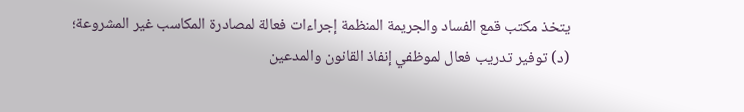يتخذ مكتب قمع الفساد والجريمة المنظمة إجراءات فعالة لمصادرة المكاسب غير المشروعة؛
(د) توفير تدريب فعال لموظفي إنفاذ القانون والمدعين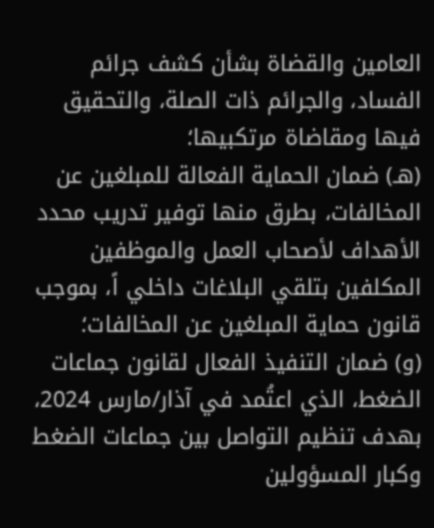العامين والقضاة بشأن كشف جرائم الفساد، والجرائم ذات الصلة، والتحقيق فيها ومقاضاة مرتكبيها؛
(هـ) ضمان الحماية الفعالة للمبلغين عن المخالفات، بطرق منها توفير تدريب محدد الأهداف لأصحاب العمل والموظفين المكلفين بتلقي البلاغات داخلي اً، بموجب قانون حماية المبلغين عن المخالفات؛
(و) ضمان التنفيذ الفعال لقانون جماعات الضغط، الذي اعتُمد في آذار/مارس 2024، بهدف تنظيم التواصل بين جماعات الضغط وكبار المسؤولين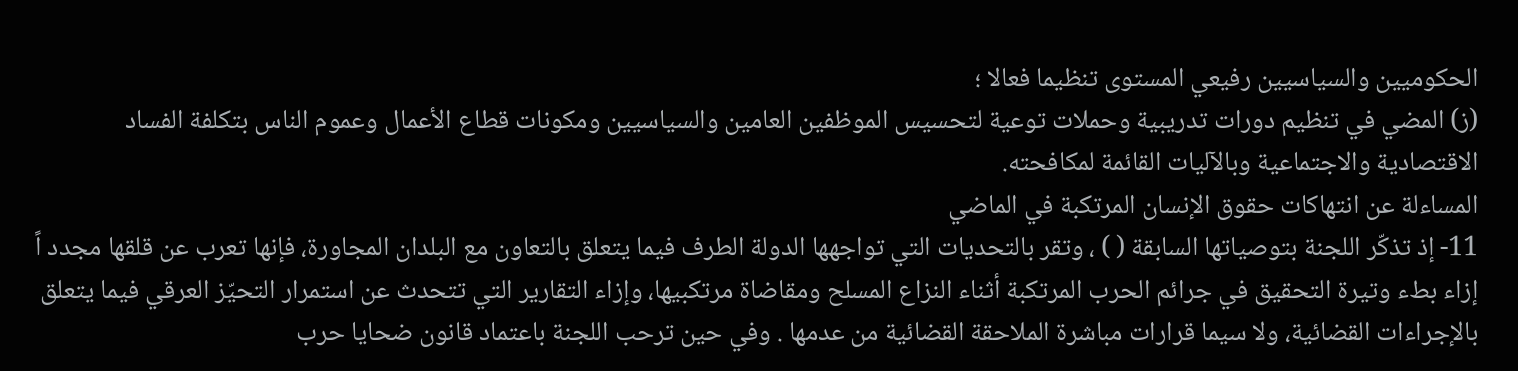الحكوميين والسياسيين رفيعي المستوى تنظيما فعالا ؛
(ز) المضي في تنظيم دورات تدريبية وحملات توعية لتحسيس الموظفين العامين والسياسيين ومكونات قطاع الأعمال وعموم الناس بتكلفة الفساد الاقتصادية والاجتماعية وبالآليات القائمة لمكافحته.
المساءلة عن انتهاكات حقوق الإنسان المرتكبة في الماضي
11- إذ تذكّر اللجنة بتوصياتها السابقة ( ) ، وتقر بالتحديات التي تواجهها الدولة الطرف فيما يتعلق بالتعاون مع البلدان المجاورة، فإنها تعرب عن قلقها مجدد اً إزاء بطء وتيرة التحقيق في جرائم الحرب المرتكبة أثناء النزاع المسلح ومقاضاة مرتكبيها، وإزاء التقارير التي تتحدث عن استمرار التحيّز العرقي فيما يتعلق بالإجراءات القضائية، ولا سيما قرارات مباشرة الملاحقة القضائية من عدمها . وفي حين ترحب اللجنة باعتماد قانون ضحايا حرب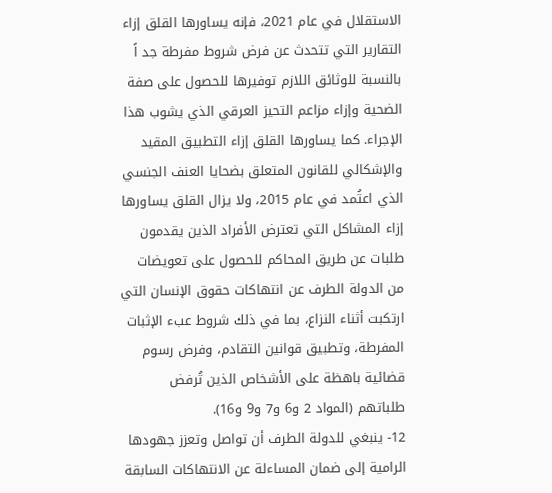الاستقلال في عام 2021، فإنه يساورها القلق إزاء التقارير التي تتحدث عن فرض شروط مفرطة جد اً بالنسبة للوثائق اللازم توفيرها للحصول على صفة الضحية وإزاء مزاعم التحيز العرقي الذي يشوب هذا الإجراء. كما يساورها القلق إزاء التطبيق المقيد والإشكالي للقانون المتعلق بضحايا العنف الجنسي الذي اعتُمد في عام 2015، ولا يزال القلق يساورها إزاء المشاكل التي تعترض الأفراد الذين يقدمون طلبات عن طريق المحاكم للحصول على تعويضات من الدولة الطرف عن انتهاكات حقوق الإنسان التي ارتكبت أثناء النزاع، بما في ذلك شروط عبء الإثبات المفرطة، وتطبيق قوانين التقادم، وفرض رسوم قضائية باهظة على الأشخاص الذين تُرفض طلباتهم (المواد 2 و6 و7 و9 و16).
12- ينبغي للدولة الطرف أن تواصل وتعزز جهودها الرامية إلى ضمان المساءلة عن الانتهاكات السابقة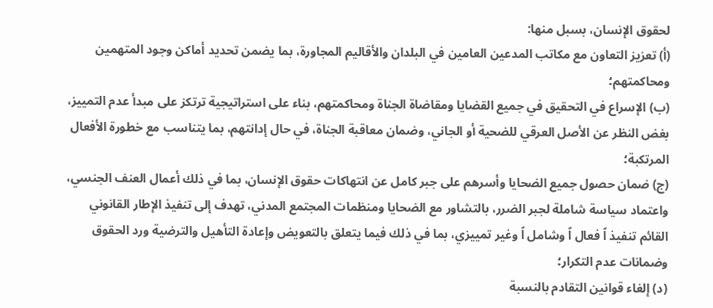لحقوق الإنسان، بسبل منها:
(أ) تعزيز التعاون مع مكاتب المدعين العامين في البلدان والأقاليم المجاورة، بما يضمن تحديد أماكن وجود المتهمين ومحاكمتهم؛
(ب) الإسراع في التحقيق في جميع القضايا ومقاضاة الجناة ومحاكمتهم، بناء على استراتيجية ترتكز على مبدأ عدم التمييز، بغض النظر عن الأصل العرقي للضحية أو الجاني، وضمان معاقبة الجناة، في حال إدانتهم، بما يتناسب مع خطورة الأفعال المرتكبة؛
(ج) ضمان حصول جميع الضحايا وأسرهم على جبر كامل عن انتهاكات حقوق الإنسان، بما في ذلك أعمال العنف الجنسي، واعتماد سياسة شاملة لجبر الضرر، بالتشاور مع الضحايا ومنظمات المجتمع المدني، تهدف إلى تنفيذ الإطار القانوني القائم تنفيذ اً فعال اً وشامل اً وغير تمييزي، بما في ذلك فيما يتعلق بالتعويض وإعادة التأهيل والترضية ورد الحقوق وضمانات عدم التكرار؛
(د) إلغاء قوانين التقادم بالنسبة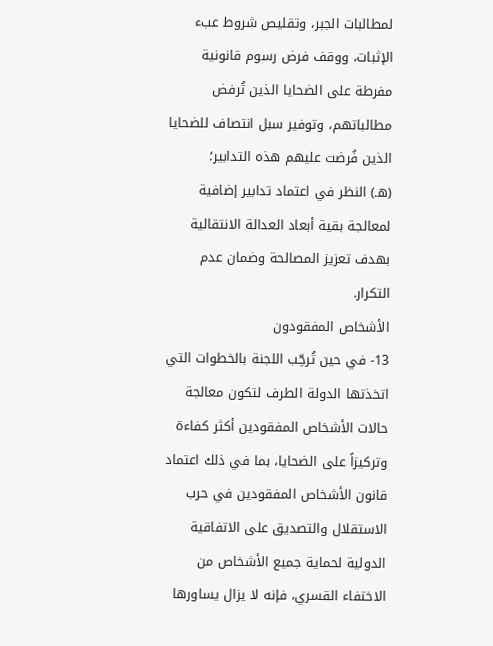لمطالبات الجبر، وتقليص شروط عبء الإثبات، ووقف فرض رسوم قانونية مفرطة على الضحايا الذين تُرفض مطالباتهم، وتوفير سبل انتصاف للضحايا الذين فُرضت عليهم هذه التدابير؛
(هـ) النظر في اعتماد تدابير إضافية لمعالجة بقية أبعاد العدالة الانتقالية بهدف تعزيز المصالحة وضمان عدم التكرار.
الأشخاص المفقودون
13- في حين تُرحِّب اللجنة بالخطوات التي اتخذتها الدولة الطرف لتكون معالجة حالات الأشخاص المفقودين أكثر كفاءة وتركيزاً على الضحايا، بما في ذلك اعتماد قانون الأشخاص المفقودين في حرب الاستقلال والتصديق على الاتفاقية الدولية لحماية جميع الأشخاص من الاختفاء القسري، فإنه لا يزال يساورها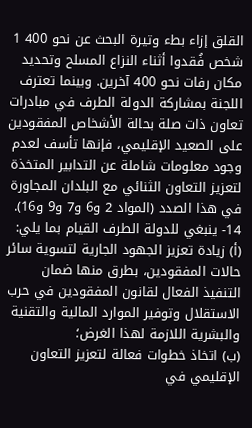القلق إزاء بطء وتيرة البحث عن نحو 400 1 شخص فُقدوا أثناء النزاع المسلح وتحديد مكان رفات نحو 400 آخرين. وبينما تعترف اللجنة بمشاركة الدولة الطرف في مبادرات تعاون ذات صلة بحالة الأشخاص المفقودين على الصعيد الإقليمي، فإنها تأسف لعدم وجود معلومات شاملة عن التدابير المتخذة لتعزيز التعاون الثنائي مع البلدان المجاورة في هذا الصدد (المواد 2 و6 و7 و9 و16).
14- ينبغي للدولة الطرف القيام بما يلي:
(أ) زيادة تعزيز الجهود الجارية لتسوية سائر حالات المفقودين، بطرق منها ضمان التنفيذ الفعال لقانون المفقودين في حرب الاستقلال وتوفير الموارد المالية والتقنية والبشرية اللازمة لهذا الغرض؛
(ب) اتخاذ خطوات فعالة لتعزيز التعاون الإقليمي في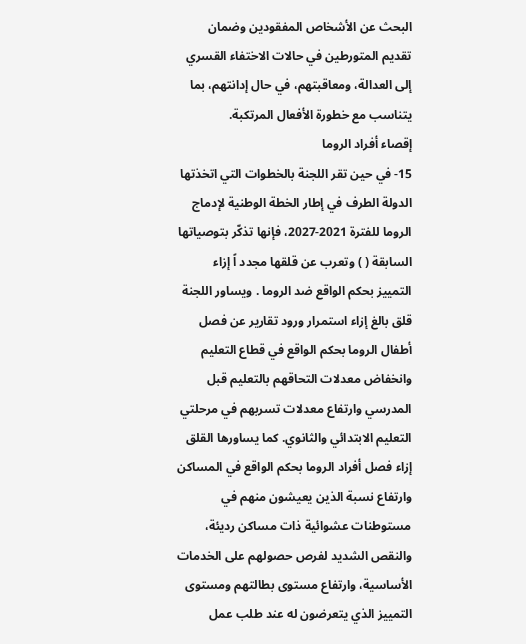البحث عن الأشخاص المفقودين وضمان تقديم المتورطين في حالات الاختفاء القسري إلى العدالة، ومعاقبتهم، في حال إدانتهم، بما يتناسب مع خطورة الأفعال المرتكبة.
إقصاء أفراد الروما
15- في حين تقر اللجنة بالخطوات التي اتخذتها الدولة الطرف في إطار الخطة الوطنية لإدماج الروما للفترة 2021-2027، فإنها تذكّر بتوصياتها السابقة ( ) وتعرب عن قلقها مجدد اً إزاء التمييز بحكم الواقع ضد الروما . ويساور اللجنة قلق بالغ إزاء استمرار ورود تقارير عن فصل أطفال الروما بحكم الواقع في قطاع التعليم وانخفاض معدلات التحاقهم بالتعليم قبل المدرسي وارتفاع معدلات تسربهم في مرحلتي التعليم الابتدائي والثانوي. كما يساورها القلق إزاء فصل أفراد الروما بحكم الواقع في المساكن وارتفاع نسبة الذين يعيشون منهم في مستوطنات عشوائية ذات مساكن رديئة، والنقص الشديد لفرص حصولهم على الخدمات الأساسية، وارتفاع مستوى بطالتهم ومستوى التمييز الذي يتعرضون له عند طلب عمل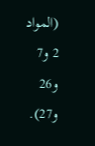(المواد 2 و7 و26 و27).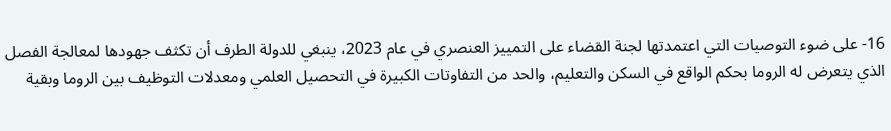16- على ضوء التوصيات التي اعتمدتها لجنة القضاء على التمييز العنصري في عام 2023، ينبغي للدولة الطرف أن تكثف جهودها لمعالجة الفصل الذي يتعرض له الروما بحكم الواقع في السكن والتعليم، والحد من التفاوتات الكبيرة في التحصيل العلمي ومعدلات التوظيف بين الروما وبقية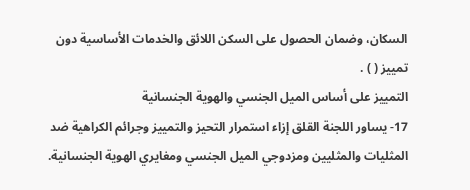السكان، وضمان الحصول على السكن اللائق والخدمات الأساسية دون تمييز ( ) .
التمييز على أساس الميل الجنسي والهوية الجنسانية
17- يساور اللجنة القلق إزاء استمرار التحيز والتمييز وجرائم الكراهية ضد المثليات والمثليين ومزدوجي الميل الجنسي ومغايري الهوية الجنسانية.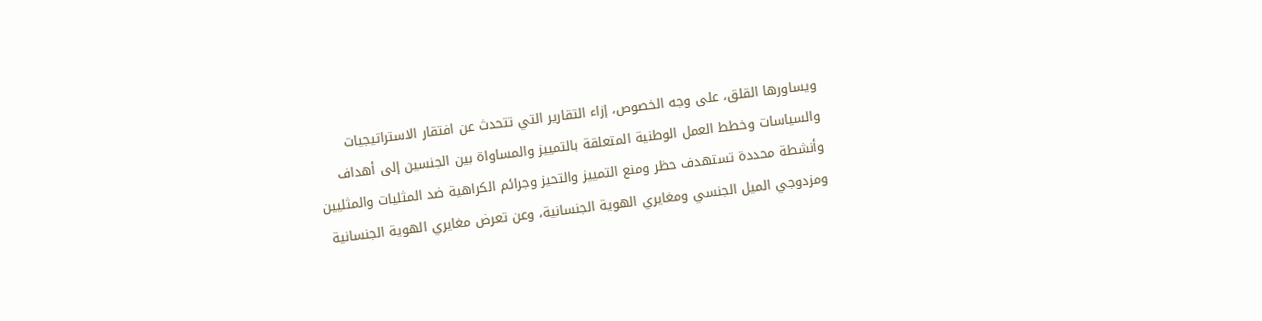ويساورها القلق، على وجه الخصوص، إزاء التقارير التي تتحدث عن افتقار الاستراتيجيات والسياسات وخطط العمل الوطنية المتعلقة بالتمييز والمساواة بين الجنسين إلى أهداف وأنشطة محددة تستهدف حظر ومنع التمييز والتحيز وجرائم الكراهية ضد المثليات والمثليين ومزدوجي الميل الجنسي ومغايري الهوية الجنسانية، وعن تعرض مغايري الهوية الجنسانية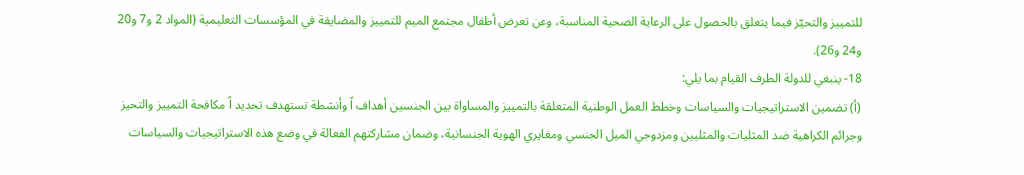للتمييز والتحيّز فيما يتعلق بالحصول على الرعاية الصحية المناسبة، وعن تعرض أطفال مجتمع الميم للتمييز والمضايقة في المؤسسات التعليمية (المواد 2 و7 و20 و24 و26).
18- ينبغي للدولة الطرف القيام بما يلي:
(أ) تضمين الاستراتيجيات والسياسات وخطط العمل الوطنية المتعلقة بالتمييز والمساواة بين الجنسين أهداف اً وأنشطة تستهدف تحديد اً مكافحة التمييز والتحيز وجرائم الكراهية ضد المثليات والمثليين ومزدوجي الميل الجنسي ومغايري الهوية الجنسانية، وضمان مشاركتهم الفعالة في وضع هذه الاستراتيجيات والسياسات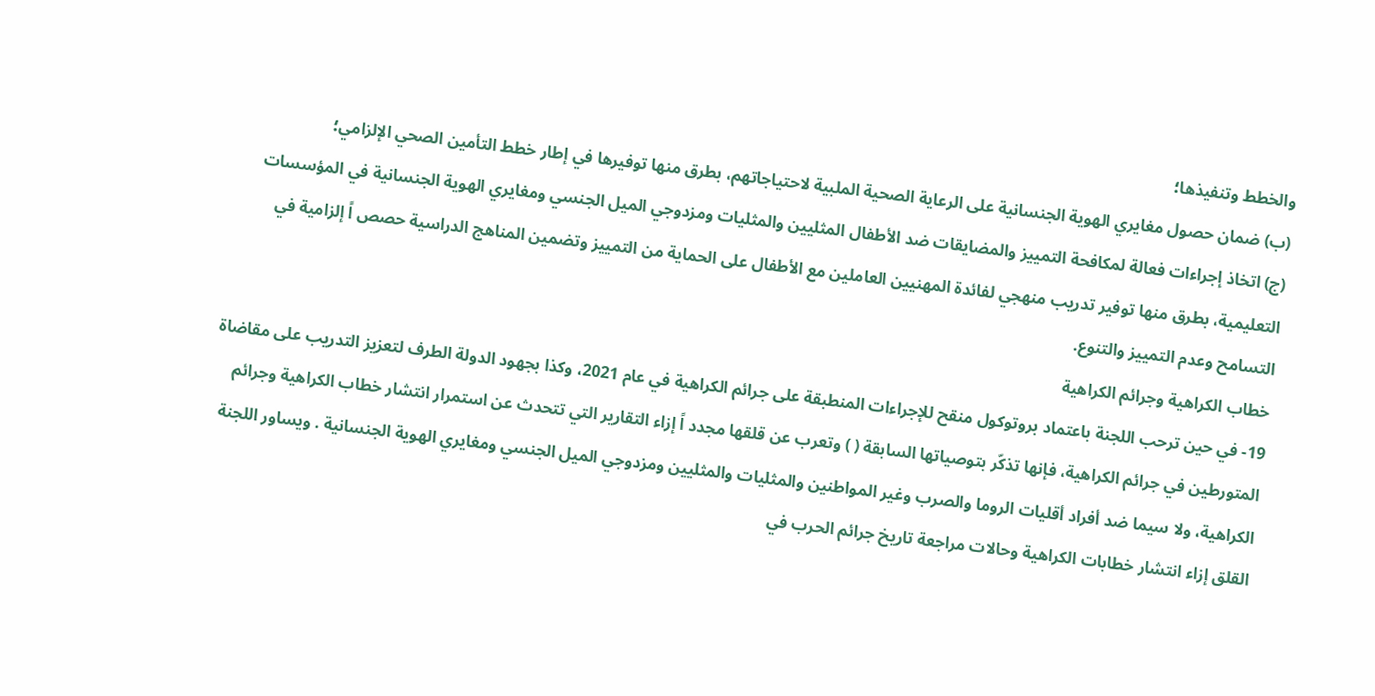والخطط وتنفيذها؛
(ب) ضمان حصول مغايري الهوية الجنسانية على الرعاية الصحية الملبية لاحتياجاتهم، بطرق منها توفيرها في إطار خطط التأمين الصحي الإلزامي؛
(ج) اتخاذ إجراءات فعالة لمكافحة التمييز والمضايقات ضد الأطفال المثليين والمثليات ومزدوجي الميل الجنسي ومغايري الهوية الجنسانية في المؤسسات التعليمية، بطرق منها توفير تدريب منهجي لفائدة المهنيين العاملين مع الأطفال على الحماية من التمييز وتضمين المناهج الدراسية حصص اً إلزامية في التسامح وعدم التمييز والتنوع.
خطاب الكراهية وجرائم الكراهية
19- في حين ترحب اللجنة باعتماد بروتوكول منقح للإجراءات المنطبقة على جرائم الكراهية في عام 2021، وكذا بجهود الدولة الطرف لتعزيز التدريب على مقاضاة المتورطين في جرائم الكراهية، فإنها تذكّر بتوصياتها السابقة ( ) وتعرب عن قلقها مجدد اً إزاء التقارير التي تتحدث عن استمرار انتشار خطاب الكراهية وجرائم الكراهية، ولا سيما ضد أفراد أقليات الروما والصرب وغير المواطنين والمثليات والمثليين ومزدوجي الميل الجنسي ومغايري الهوية الجنسانية . ويساور اللجنة القلق إزاء انتشار خطابات الكراهية وحالات مراجعة تاريخ جرائم الحرب في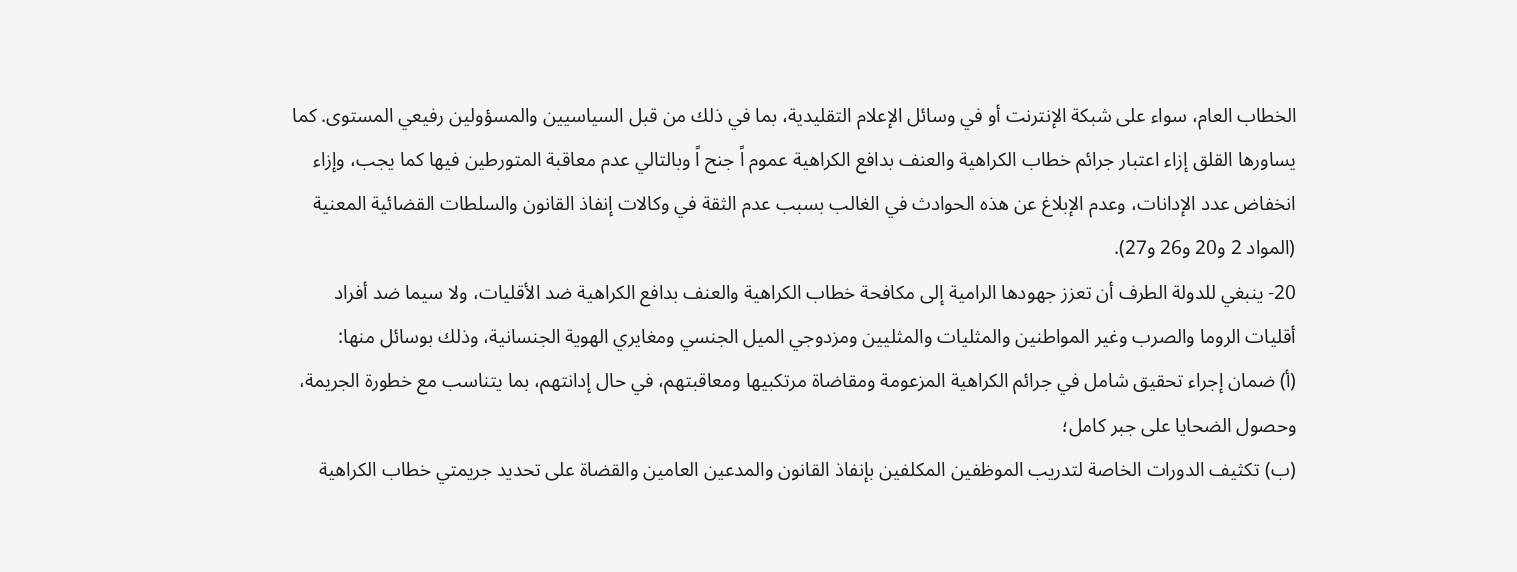الخطاب العام، سواء على شبكة الإنترنت أو في وسائل الإعلام التقليدية، بما في ذلك من قبل السياسيين والمسؤولين رفيعي المستوى. كما يساورها القلق إزاء اعتبار جرائم خطاب الكراهية والعنف بدافع الكراهية عموم اً جنح اً وبالتالي عدم معاقبة المتورطين فيها كما يجب، وإزاء انخفاض عدد الإدانات، وعدم الإبلاغ عن هذه الحوادث في الغالب بسبب عدم الثقة في وكالات إنفاذ القانون والسلطات القضائية المعنية (المواد 2 و20 و26 و27).
20- ينبغي للدولة الطرف أن تعزز جهودها الرامية إلى مكافحة خطاب الكراهية والعنف بدافع الكراهية ضد الأقليات، ولا سيما ضد أفراد أقليات الروما والصرب وغير المواطنين والمثليات والمثليين ومزدوجي الميل الجنسي ومغايري الهوية الجنسانية، وذلك بوسائل منها:
(أ) ضمان إجراء تحقيق شامل في جرائم الكراهية المزعومة ومقاضاة مرتكبيها ومعاقبتهم، في حال إدانتهم، بما يتناسب مع خطورة الجريمة، وحصول الضحايا على جبر كامل؛
(ب) تكثيف الدورات الخاصة لتدريب الموظفين المكلفين بإنفاذ القانون والمدعين العامين والقضاة على تحديد جريمتي خطاب الكراهية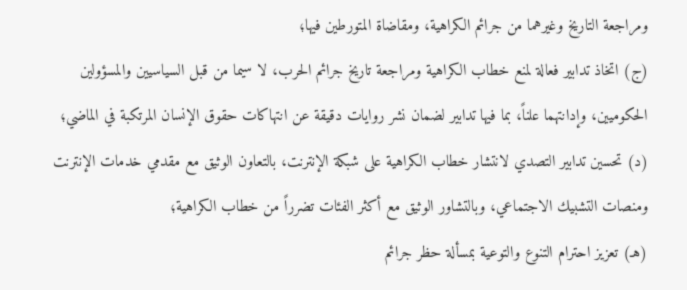ومراجعة التاريخ وغيرهما من جرائم الكراهية، ومقاضاة المتورطين فيها؛
(ج) اتخاذ تدابير فعالة لمنع خطاب الكراهية ومراجعة تاريخ جرائم الحرب، لا سيما من قبل السياسيين والمسؤولين الحكوميين، وإدانتهما علناً، بما فيها تدابير لضمان نشر روايات دقيقة عن انتهاكات حقوق الإنسان المرتكبة في الماضي؛
(د) تحسين تدابير التصدي لانتشار خطاب الكراهية على شبكة الإنترنت، بالتعاون الوثيق مع مقدمي خدمات الإنترنت ومنصات التشبيك الاجتماعي، وبالتشاور الوثيق مع أكثر الفئات تضرراً من خطاب الكراهية؛
(هـ) تعزيز احترام التنوع والتوعية بمسألة حظر جرائم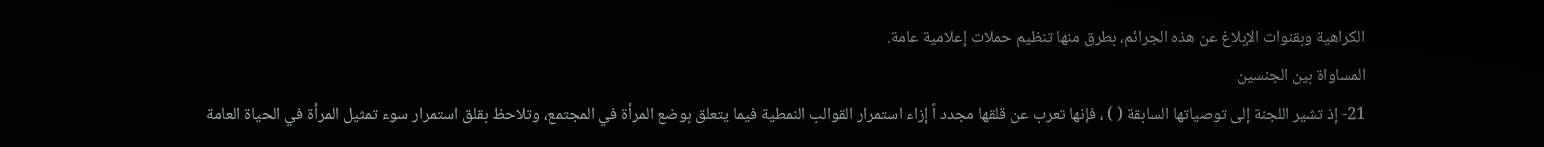الكراهية وبقنوات الإبلاغ عن هذه الجرائم، بطرق منها تنظيم حملات إعلامية عامة.
المساواة بين الجنسين
21- إذ تشير اللجنة إلى توصياتها السابقة ( ) ، فإنها تعرب عن قلقها مجدد اً إزاء استمرار القوالب النمطية فيما يتعلق بوضع المرأة في المجتمع، وتلاحظ بقلق استمرار سوء تمثيل المرأة في الحياة العامة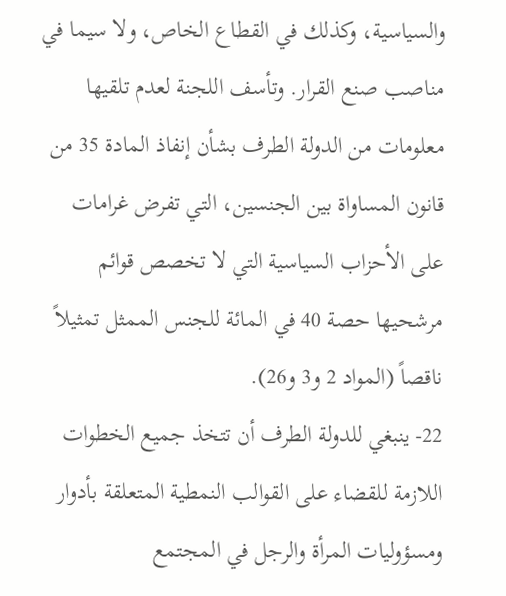والسياسية، وكذلك في القطاع الخاص، ولا سيما في مناصب صنع القرار. وتأسف اللجنة لعدم تلقيها معلومات من الدولة الطرف بشأن إنفاذ المادة 35 من قانون المساواة بين الجنسين، التي تفرض غرامات على الأحزاب السياسية التي لا تخصص قوائم مرشحيها حصة 40 في المائة للجنس الممثل تمثيلاً ناقصاً (المواد 2 و3 و26).
22- ينبغي للدولة الطرف أن تتخذ جميع الخطوات اللازمة للقضاء على القوالب النمطية المتعلقة بأدوار ومسؤوليات المرأة والرجل في المجتمع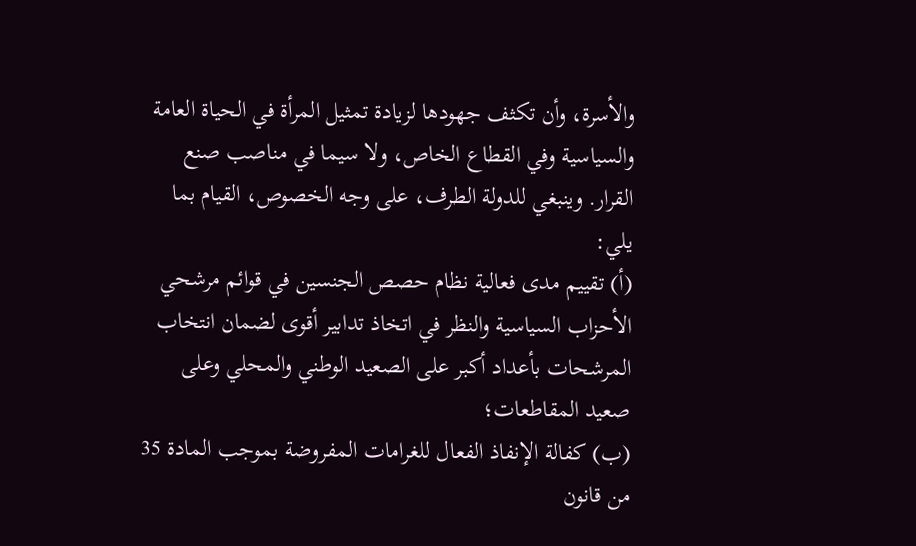والأسرة، وأن تكثف جهودها لزيادة تمثيل المرأة في الحياة العامة والسياسية وفي القطاع الخاص، ولا سيما في مناصب صنع القرار. وينبغي للدولة الطرف، على وجه الخصوص، القيام بما يلي:
(أ) تقييم مدى فعالية نظام حصص الجنسين في قوائم مرشحي الأحزاب السياسية والنظر في اتخاذ تدابير أقوى لضمان انتخاب المرشحات بأعداد أكبر على الصعيد الوطني والمحلي وعلى صعيد المقاطعات؛
(ب) كفالة الإنفاذ الفعال للغرامات المفروضة بموجب المادة 35 من قانون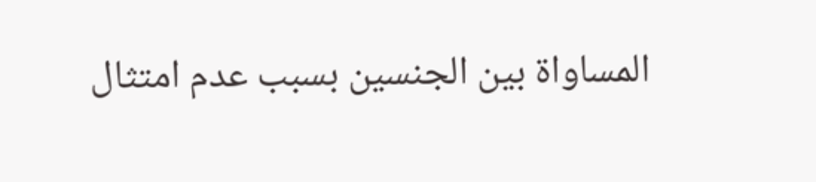المساواة بين الجنسين بسبب عدم امتثال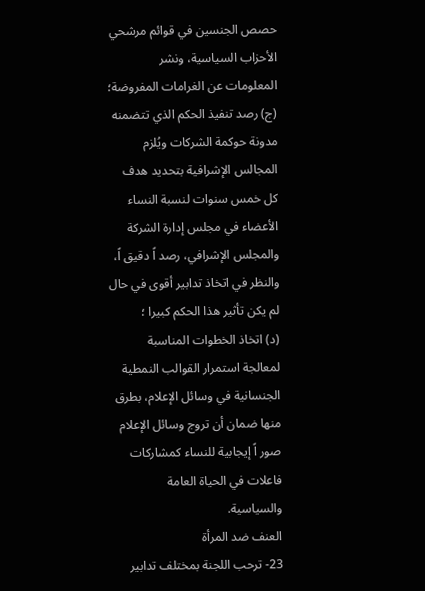حصص الجنسين في قوائم مرشحي الأحزاب السياسية، ونشر المعلومات عن الغرامات المفروضة؛
(ج) رصد تنفيذ الحكم الذي تتضمنه مدونة حوكمة الشركات ويُلزم المجالس الإشرافية بتحديد هدف كل خمس سنوات لنسبة النساء الأعضاء في مجلس إدارة الشركة والمجلس الإشرافي، رصد اً دقيق اً، والنظر في اتخاذ تدابير أقوى في حال لم يكن تأثير هذا الحكم كبيرا ؛
(د) اتخاذ الخطوات المناسبة لمعالجة استمرار القوالب النمطية الجنسانية في وسائل الإعلام، بطرق منها ضمان أن تروج وسائل الإعلام صور اً إيجابية للنساء كمشاركات فاعلات في الحياة العامة والسياسية.
العنف ضد المرأة
23- ترحب اللجنة بمختلف تدابير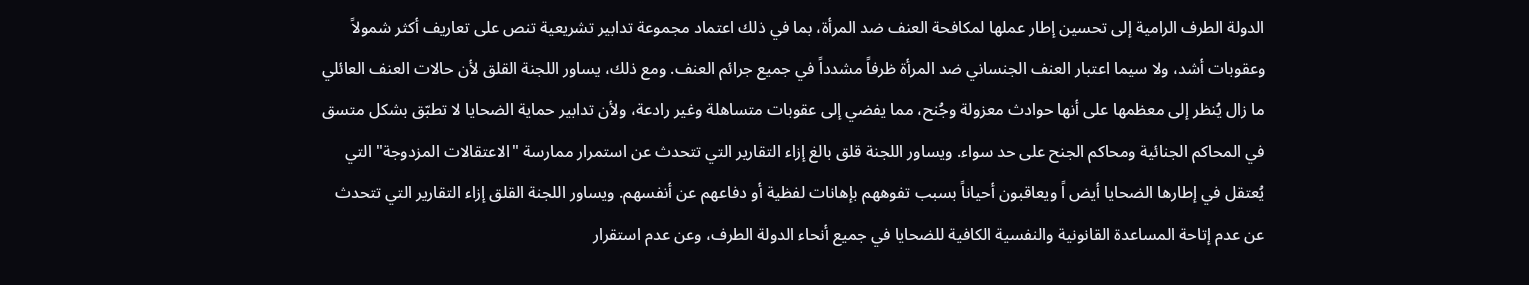الدولة الطرف الرامية إلى تحسين إطار عملها لمكافحة العنف ضد المرأة، بما في ذلك اعتماد مجموعة تدابير تشريعية تنص على تعاريف أكثر شمولاً وعقوبات أشد، ولا سيما اعتبار العنف الجنساني ضد المرأة ظرفاً مشدداً في جميع جرائم العنف. ومع ذلك، يساور اللجنة القلق لأن حالات العنف العائلي ما زال يُنظر إلى معظمها على أنها حوادث معزولة وجُنح، مما يفضي إلى عقوبات متساهلة وغير رادعة، ولأن تدابير حماية الضحايا لا تطبّق بشكل متسق في المحاكم الجنائية ومحاكم الجنح على حد سواء. ويساور اللجنة قلق بالغ إزاء التقارير التي تتحدث عن استمرار ممارسة "الاعتقالات المزدوجة" التي يُعتقل في إطارها الضحايا أيض اً ويعاقبون أحياناً بسبب تفوههم بإهانات لفظية أو دفاعهم عن أنفسهم. ويساور اللجنة القلق إزاء التقارير التي تتحدث عن عدم إتاحة المساعدة القانونية والنفسية الكافية للضحايا في جميع أنحاء الدولة الطرف، وعن عدم استقرار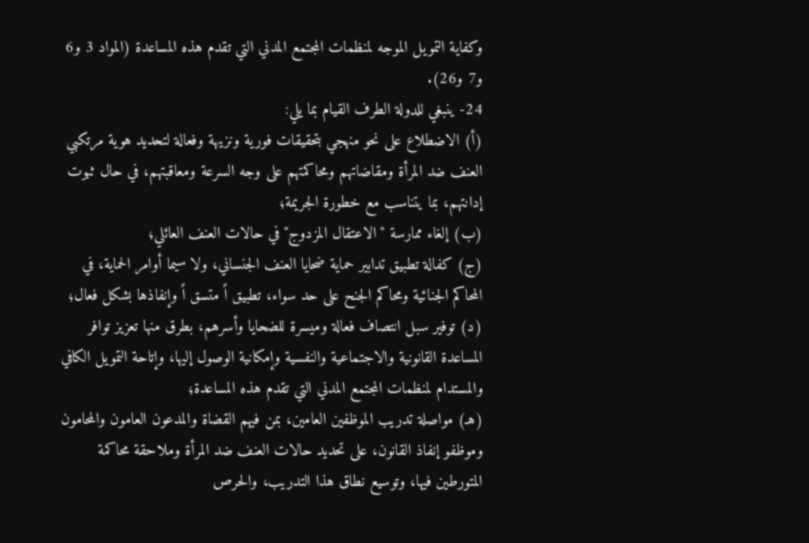وكفاية التمويل الموجه لمنظمات المجتمع المدني التي تقدم هذه المساعدة (المواد 3 و6 و7 و26).
24- ينبغي للدولة الطرف القيام بما يلي:
(أ) الاضطلاع على نحو منهجي بتحقيقات فورية ونزيهة وفعالة لتحديد هوية مرتكبي العنف ضد المرأة ومقاضاتهم ومحاكمتهم على وجه السرعة ومعاقبتهم، في حال ثبوت إدانتهم، بما يتناسب مع خطورة الجريمة؛
(ب) إلغاء ممارسة "الاعتقال المزدوج" في حالات العنف العائلي؛
(ج) كفالة تطبيق تدابير حماية ضحايا العنف الجنساني، ولا سيما أوامر الحماية، في المحاكم الجنائية ومحاكم الجنح على حد سواء، تطبيق اً متسق اً وإنفاذها بشكل فعال؛
(د) توفير سبل انتصاف فعالة وميسرة للضحايا وأسرهم، بطرق منها تعزيز توافر المساعدة القانونية والاجتماعية والنفسية وإمكانية الوصول إليها، وإتاحة التمويل الكافي والمستدام لمنظمات المجتمع المدني التي تقدم هذه المساعدة؛
(هـ) مواصلة تدريب الموظفين العامين، بمن فيهم القضاة والمدعون العامون والمحامون وموظفو إنفاذ القانون، على تحديد حالات العنف ضد المرأة وملاحقة محاكمة المتورطين فيها، وتوسيع نطاق هذا التدريب، والحرص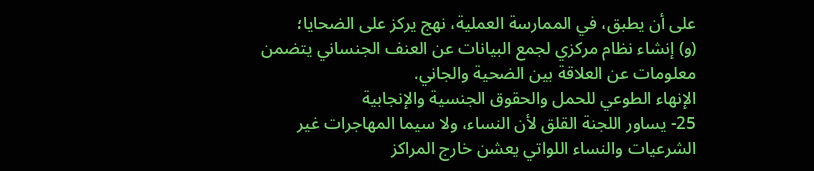على أن يطبق، في الممارسة العملية، نهج يركز على الضحايا؛
(و) إنشاء نظام مركزي لجمع البيانات عن العنف الجنساني يتضمن معلومات عن العلاقة بين الضحية والجاني.
الإنهاء الطوعي للحمل والحقوق الجنسية والإنجابية
25- يساور اللجنة القلق لأن النساء، ولا سيما المهاجرات غير الشرعيات والنساء اللواتي يعشن خارج المراكز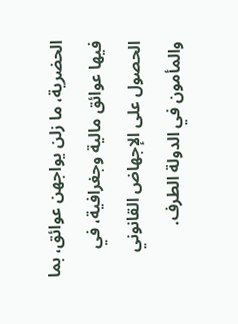الحضرية، ما زلن يواجهن عوائق، بما فيها عوائق مالية وجغرافية، في الحصول على الإجهاض القانوني والمأمون في الدولة الطرف.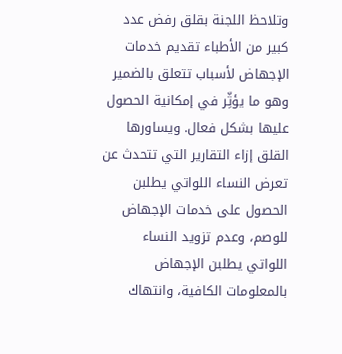وتلاحظ اللجنة بقلق رفض عدد كبير من الأطباء تقديم خدمات الإجهاض لأسباب تتعلق بالضمير وهو ما يؤثِّر في إمكانية الحصول عليها بشكل فعال. ويساورها القلق إزاء التقارير التي تتحدث عن تعرض النساء اللواتي يطلبن الحصول على خدمات الإجهاض للوصم، وعدم تزويد النساء اللواتي يطلبن الإجهاض بالمعلومات الكافية، وانتهاك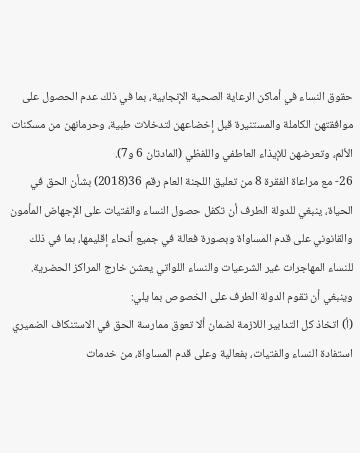حقوق النساء في أماكن الرعاية الصحية الإنجابية، بما في ذلك عدم الحصول على موافقتهن الكاملة والمستنيرة قبل إخضاعهن لتدخلات طبية، وحرمانهن من مسكنات الألم، وتعرضهن للإيذاء العاطفي واللفظي (المادتان 6 و7).
26- مع مراعاة الفقرة 8 من تعليق اللجنة العام رقم 36(2018) بشأن الحق في الحياة، ينبغي للدولة الطرف أن تكفل حصول النساء والفتيات على الإجهاض المأمون والقانوني على قدم المساواة وبصورة فعالة في جميع أنحاء إقليمها، بما في ذلك للنساء المهاجرات غير الشرعيات والنساء اللواتي يعشن خارج المراكز الحضرية. وينبغي أن تقوم الدولة الطرف على الخصوص بما يلي:
(أ) اتخاذ كل التدابير اللازمة لضمان ألا تعوق ممارسة الحق في الاستنكاف الضميري استفادة النساء والفتيات، بفعالية وعلى قدم المساواة، من خدمات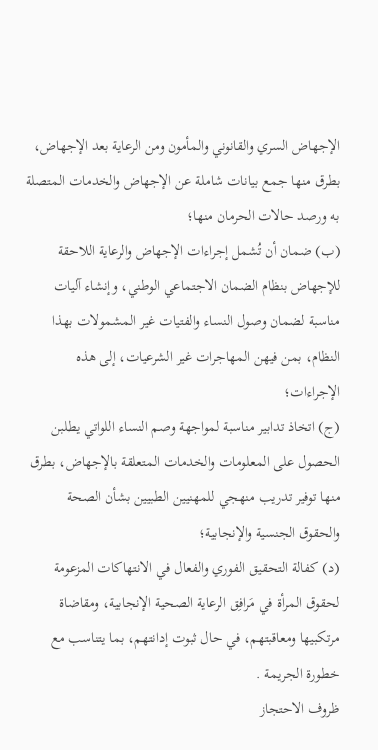الإجهاض السري والقانوني والمأمون ومن الرعاية بعد الإجهاض، بطرق منها جمع بيانات شاملة عن الإجهاض والخدمات المتصلة به ورصد حالات الحرمان منها؛
(ب) ضمان أن تُشمل إجراءات الإجهاض والرعاية اللاحقة للإجهاض بنظام الضمان الاجتماعي الوطني، وإنشاء آليات مناسبة لضمان وصول النساء والفتيات غير المشمولات بهذا النظام، بمن فيهن المهاجرات غير الشرعيات، إلى هذه الإجراءات؛
(ج) اتخاذ تدابير مناسبة لمواجهة وصم النساء اللواتي يطلبن الحصول على المعلومات والخدمات المتعلقة بالإجهاض، بطرق منها توفير تدريب منهجي للمهنيين الطبيين بشأن الصحة والحقوق الجنسية والإنجابية؛
(د) كفالة التحقيق الفوري والفعال في الانتهاكات المزعومة لحقوق المرأة في مَرافِق الرعاية الصحية الإنجابية، ومقاضاة مرتكبيها ومعاقبتهم، في حال ثبوت إدانتهم، بما يتناسب مع خطورة الجريمة .
ظروف الاحتجاز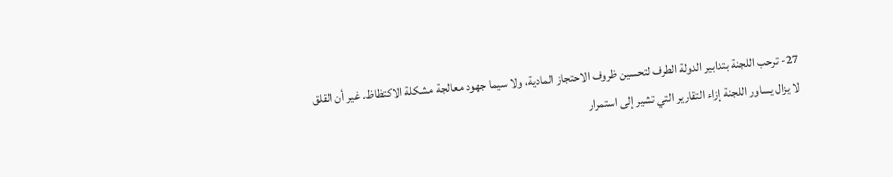27- ترحب اللجنة بتدابير الدولة الطرف لتحسين ظروف الاحتجاز المادية، ولا سيما جهود معالجة مشكلة الاكتظاظ. غير أن القلق لا يزال يساور اللجنة إزاء التقارير التي تشير إلى استمرار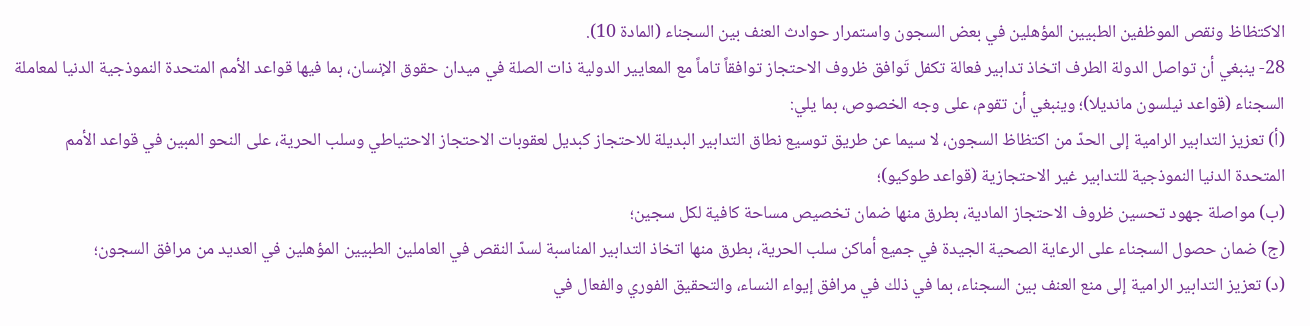الاكتظاظ ونقص الموظفين الطبيين المؤهلين في بعض السجون واستمرار حوادث العنف بين السجناء (المادة 10).
28- ينبغي أن تواصل الدولة الطرف اتخاذ تدابير فعالة تكفل تَوافق ظروف الاحتجاز توافقاً تاماً مع المعايير الدولية ذات الصلة في ميدان حقوق الإنسان، بما فيها قواعد الأمم المتحدة النموذجية الدنيا لمعاملة السجناء (قواعد نيلسون مانديلا)؛ وينبغي أن تقوم، على وجه الخصوص، بما يلي:
(أ) تعزيز التدابير الرامية إلى الحدّ من اكتظاظ السجون، لا سيما عن طريق توسيع نطاق التدابير البديلة للاحتجاز كبديل لعقوبات الاحتجاز الاحتياطي وسلب الحرية، على النحو المبين في قواعد الأمم المتحدة الدنيا النموذجية للتدابير غير الاحتجازية (قواعد طوكيو)؛
(ب) مواصلة جهود تحسين ظروف الاحتجاز المادية، بطرق منها ضمان تخصيص مساحة كافية لكل سجين؛
(ج) ضمان حصول السجناء على الرعاية الصحية الجيدة في جميع أماكن سلب الحرية، بطرق منها اتخاذ التدابير المناسبة لسدّ النقص في العاملين الطبيين المؤهلين في العديد من مرافق السجون؛
(د) تعزيز التدابير الرامية إلى منع العنف بين السجناء، بما في ذلك في مرافق إيواء النساء، والتحقيق الفوري والفعال في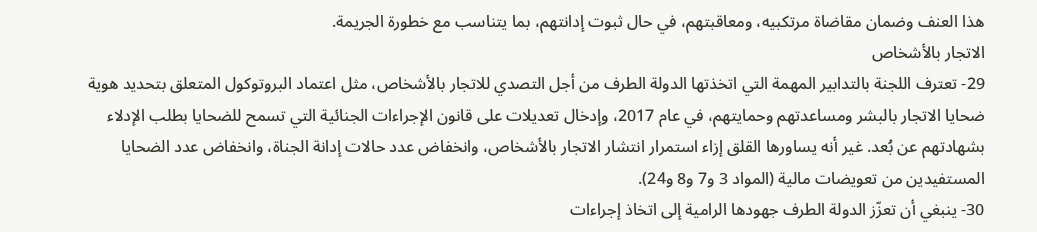هذا العنف وضمان مقاضاة مرتكبيه، ومعاقبتهم، في حال ثبوت إدانتهم، بما يتناسب مع خطورة الجريمة.
الاتجار بالأشخاص
29- تعترف اللجنة بالتدابير المهمة التي اتخذتها الدولة الطرف من أجل التصدي للاتجار بالأشخاص، مثل اعتماد البروتوكول المتعلق بتحديد هوية ضحايا الاتجار بالبشر ومساعدتهم وحمايتهم، في عام 2017، وإدخال تعديلات على قانون الإجراءات الجنائية التي تسمح للضحايا بطلب الإدلاء بشهادتهم عن بُعد. غير أنه يساورها القلق إزاء استمرار انتشار الاتجار بالأشخاص، وانخفاض عدد حالات إدانة الجناة، وانخفاض عدد الضحايا المستفيدين من تعويضات مالية (المواد 3 و7 و8 و24).
30- ينبغي أن تعزّز الدولة الطرف جهودها الرامية إلى اتخاذ إجراءات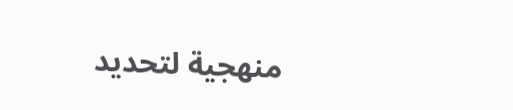منهجية لتحديد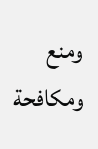ومنع ومكافحة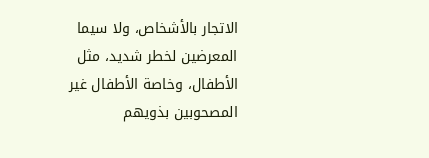الاتجار بالأشخاص، ولا سيما المعرضين لخطر شديد، مثل الأطفال، وخاصة الأطفال غير المصحوبين بذويهم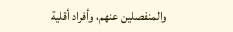والمنفصلين عنهم، وأفراد أقلية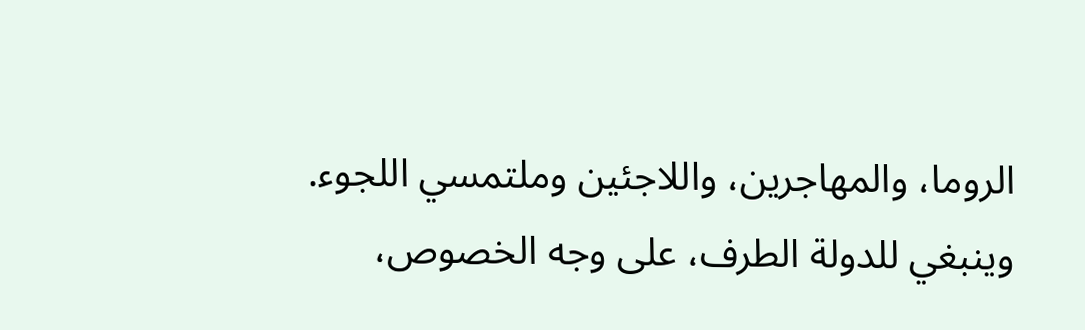الروما، والمهاجرين، واللاجئين وملتمسي اللجوء. وينبغي للدولة الطرف، على وجه الخصوص،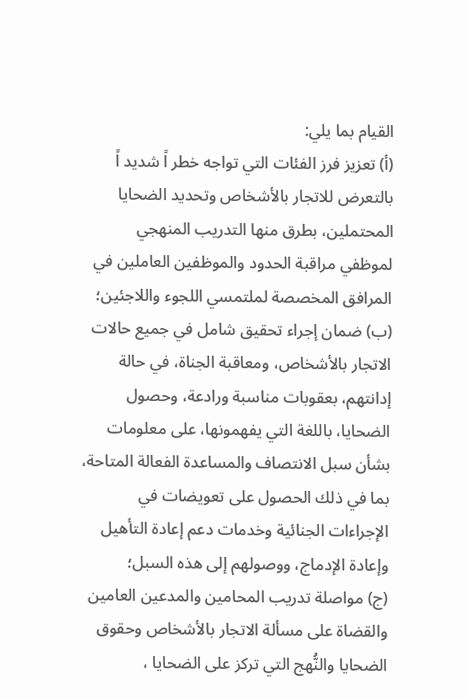القيام بما يلي:
(أ) تعزيز فرز الفئات التي تواجه خطر اً شديد اً بالتعرض للاتجار بالأشخاص وتحديد الضحايا المحتملين، بطرق منها التدريب المنهجي لموظفي مراقبة الحدود والموظفين العاملين في المرافق المخصصة لملتمسي اللجوء واللاجئين؛
(ب) ضمان إجراء تحقيق شامل في جميع حالات الاتجار بالأشخاص، ومعاقبة الجناة، في حالة إدانتهم، بعقوبات مناسبة ورادعة، وحصول الضحايا، باللغة التي يفهمونها، على معلومات بشأن سبل الانتصاف والمساعدة الفعالة المتاحة، بما في ذلك الحصول على تعويضات في الإجراءات الجنائية وخدمات دعم إعادة التأهيل وإعادة الإدماج، ووصولهم إلى هذه السبل؛
(ج) مواصلة تدريب المحامين والمدعين العامين والقضاة على مسألة الاتجار بالأشخاص وحقوق الضحايا والنُّهج التي تركز على الضحايا ،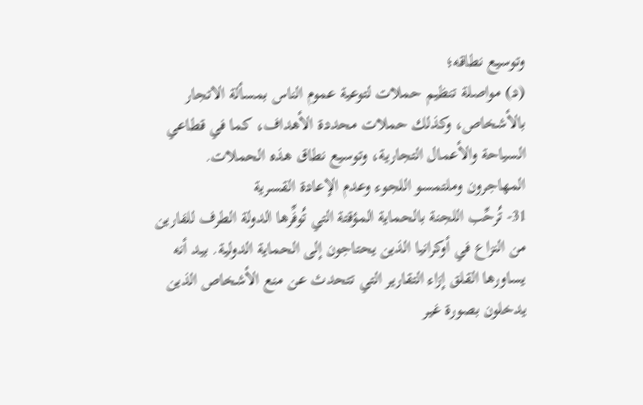وتوسيع نطاقه؛
(د) مواصلة تنظيم حملات لتوعية عموم الناس بمسألة الاتجار بالأشخاص، وكذلك حملات محددة الأهداف، كما في قطاعي السياحة والأعمال التجارية، وتوسيع نطاق هذه الحملات.
المهاجرون وملتمسو اللجوء وعدم الإعادة القسرية
31- تُرحِّب اللجنة بالحماية المؤقتة التي تُوفِّرها الدولة الطرف للفارين من النزاع في أوكرانيا الذين يحتاجون إلى الحماية الدولية. بيد أنه يساورها القلق إزاء التقارير التي تتحدث عن منع الأشخاص الذين يدخلون بصورة غير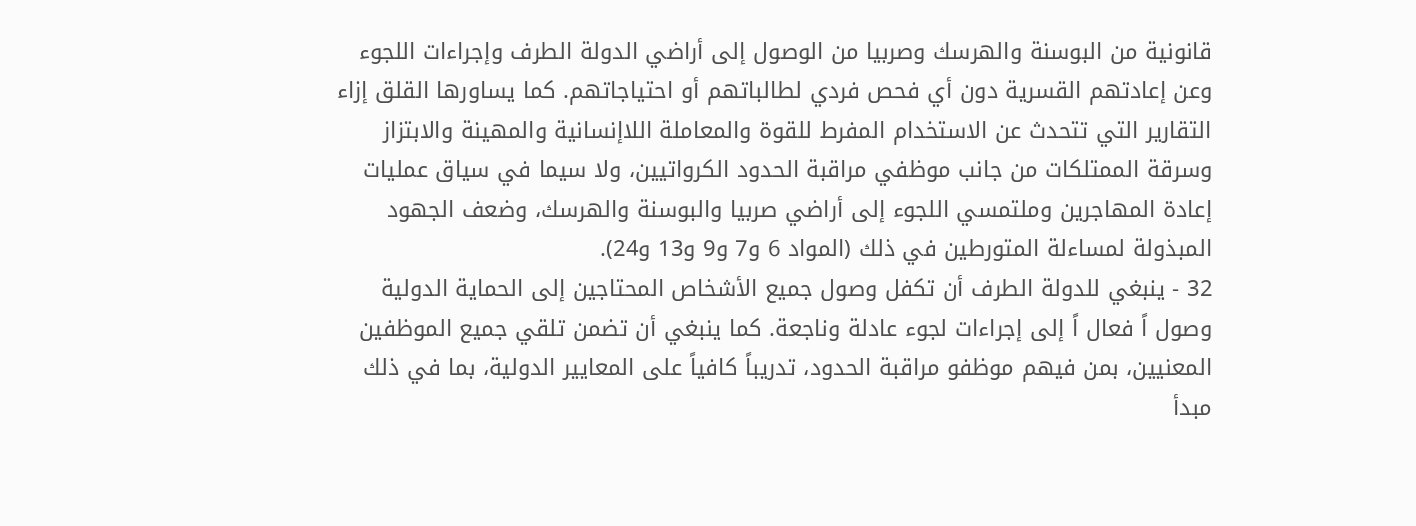قانونية من البوسنة والهرسك وصربيا من الوصول إلى أراضي الدولة الطرف وإجراءات اللجوء وعن إعادتهم القسرية دون أي فحص فردي لطالباتهم أو احتياجاتهم. كما يساورها القلق إزاء التقارير التي تتحدث عن الاستخدام المفرط للقوة والمعاملة اللاإنسانية والمهينة والابتزاز وسرقة الممتلكات من جانب موظفي مراقبة الحدود الكرواتيين، ولا سيما في سياق عمليات إعادة المهاجرين وملتمسي اللجوء إلى أراضي صربيا والبوسنة والهرسك، وضعف الجهود المبذولة لمساءلة المتورطين في ذلك (المواد 6 و7 و9 و13 و24).
32 - ينبغي للدولة الطرف أن تكفل وصول جميع الأشخاص المحتاجين إلى الحماية الدولية وصول اً فعال اً إلى إجراءات لجوء عادلة وناجعة. كما ينبغي أن تضمن تلقي جميع الموظفين المعنيين، بمن فيهم موظفو مراقبة الحدود، تدريباً كافياً على المعايير الدولية، بما في ذلك مبدأ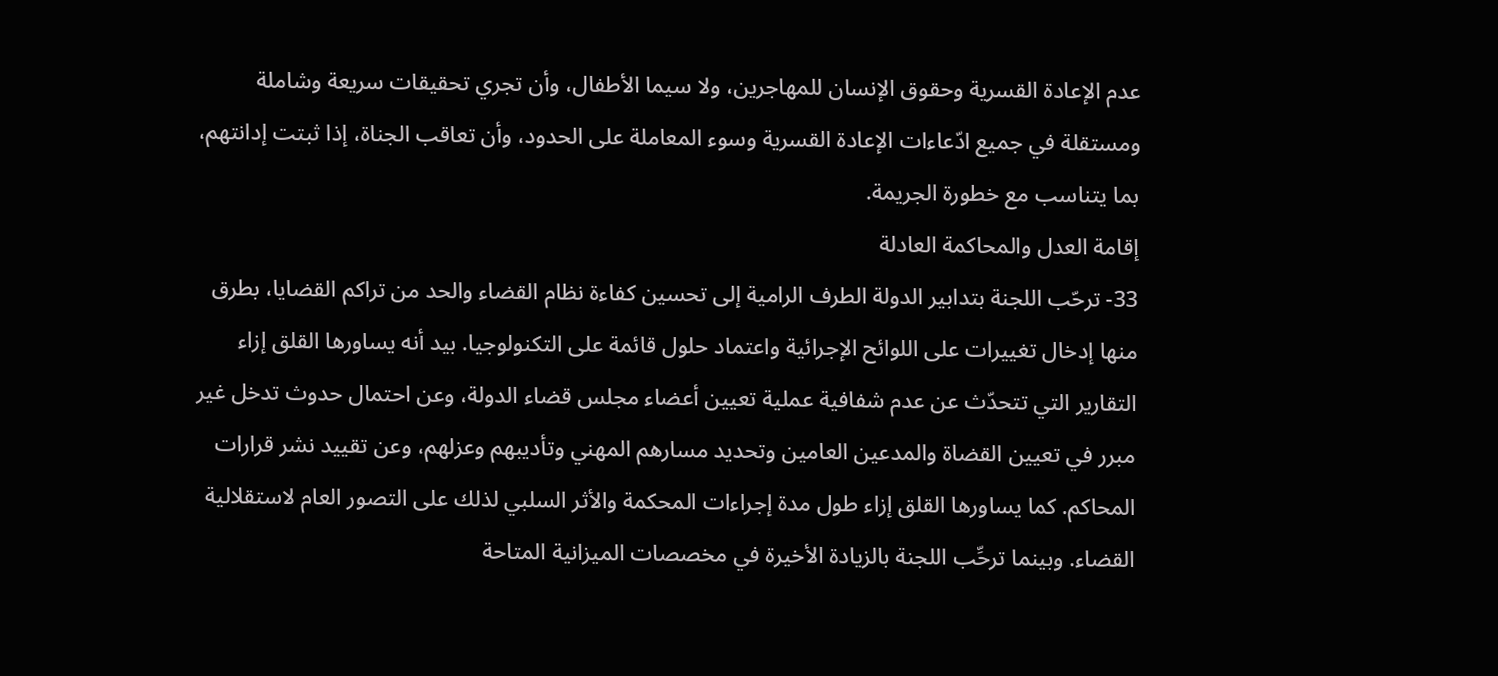عدم الإعادة القسرية وحقوق الإنسان للمهاجرين، ولا سيما الأطفال، وأن تجري تحقيقات سريعة وشاملة ومستقلة في جميع ادّعاءات الإعادة القسرية وسوء المعاملة على الحدود، وأن تعاقب الجناة، إذا ثبتت إدانتهم، بما يتناسب مع خطورة الجريمة.
إقامة العدل والمحاكمة العادلة
33- ترحّب اللجنة بتدابير الدولة الطرف الرامية إلى تحسين كفاءة نظام القضاء والحد من تراكم القضايا، بطرق منها إدخال تغييرات على اللوائح الإجرائية واعتماد حلول قائمة على التكنولوجيا. بيد أنه يساورها القلق إزاء التقارير التي تتحدّث عن عدم شفافية عملية تعيين أعضاء مجلس قضاء الدولة، وعن احتمال حدوث تدخل غير مبرر في تعيين القضاة والمدعين العامين وتحديد مسارهم المهني وتأديبهم وعزلهم، وعن تقييد نشر قرارات المحاكم. كما يساورها القلق إزاء طول مدة إجراءات المحكمة والأثر السلبي لذلك على التصور العام لاستقلالية القضاء. وبينما ترحِّب اللجنة بالزيادة الأخيرة في مخصصات الميزانية المتاحة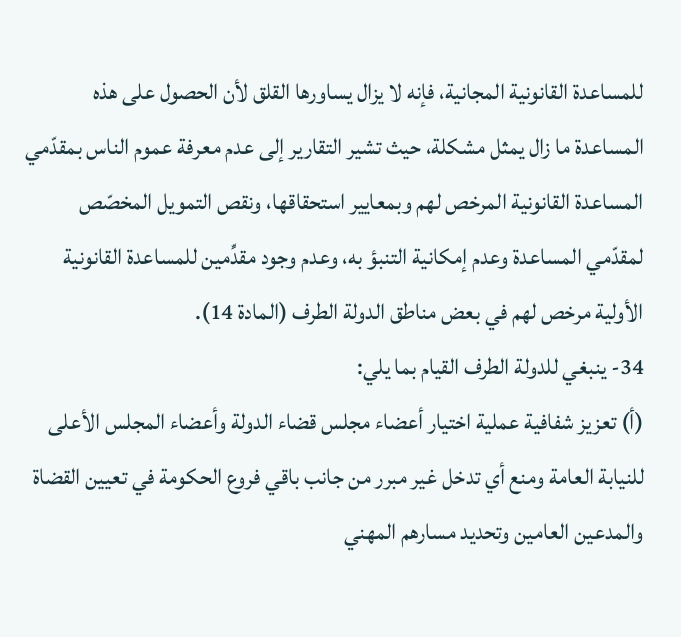للمساعدة القانونية المجانية، فإنه لا يزال يساورها القلق لأن الحصول على هذه المساعدة ما زال يمثل مشكلة، حيث تشير التقارير إلى عدم معرفة عموم الناس بمقدّمي المساعدة القانونية المرخص لهم وبمعايير استحقاقها، ونقص التمويل المخصّص لمقدّمي المساعدة وعدم إمكانية التنبؤ به، وعدم وجود مقدِّمين للمساعدة القانونية الأولية مرخص لهم في بعض مناطق الدولة الطرف (المادة 14).
34- ينبغي للدولة الطرف القيام بما يلي:
(أ) تعزيز شفافية عملية اختيار أعضاء مجلس قضاء الدولة وأعضاء المجلس الأعلى للنيابة العامة ومنع أي تدخل غير مبرر من جانب باقي فروع الحكومة في تعيين القضاة والمدعين العامين وتحديد مسارهم المهني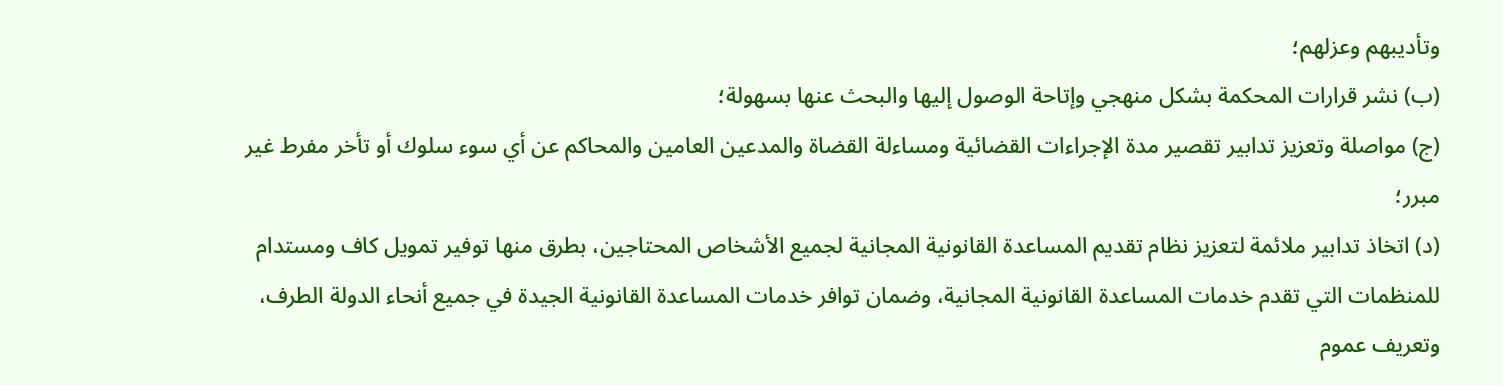وتأديبهم وعزلهم؛
(ب) نشر قرارات المحكمة بشكل منهجي وإتاحة الوصول إليها والبحث عنها بسهولة؛
(ج) مواصلة وتعزيز تدابير تقصير مدة الإجراءات القضائية ومساءلة القضاة والمدعين العامين والمحاكم عن أي سوء سلوك أو تأخر مفرط غير مبرر؛
(د) اتخاذ تدابير ملائمة لتعزيز نظام تقديم المساعدة القانونية المجانية لجميع الأشخاص المحتاجين، بطرق منها توفير تمويل كاف ومستدام للمنظمات التي تقدم خدمات المساعدة القانونية المجانية، وضمان توافر خدمات المساعدة القانونية الجيدة في جميع أنحاء الدولة الطرف، وتعريف عموم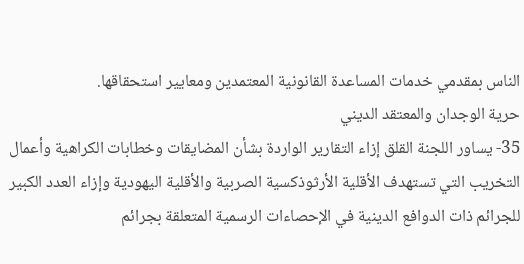الناس بمقدمي خدمات المساعدة القانونية المعتمدين ومعايير استحقاقها.
حرية الوجدان والمعتقد الديني
35- يساور اللجنة القلق إزاء التقارير الواردة بشأن المضايقات وخطابات الكراهية وأعمال التخريب التي تستهدف الأقلية الأرثوذكسية الصربية والأقلية اليهودية وإزاء العدد الكبير للجرائم ذات الدوافع الدينية في الإحصاءات الرسمية المتعلقة بجرائم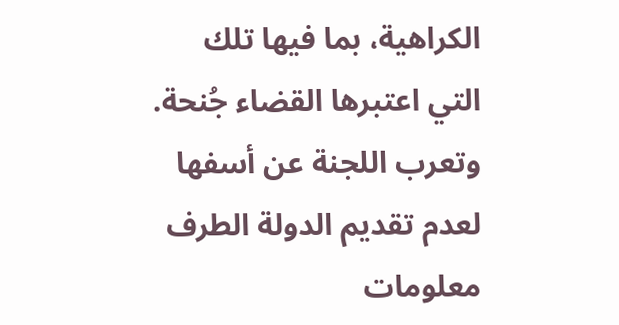الكراهية، بما فيها تلك التي اعتبرها القضاء جُنحة. وتعرب اللجنة عن أسفها لعدم تقديم الدولة الطرف معلومات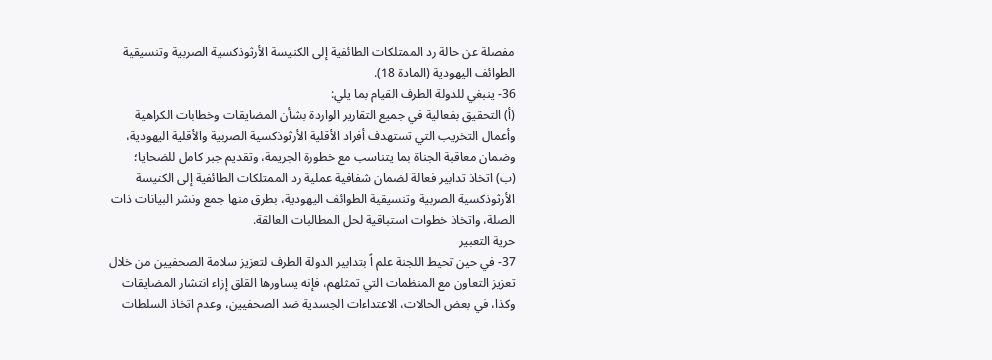مفصلة عن حالة رد الممتلكات الطائفية إلى الكنيسة الأرثوذكسية الصربية وتنسيقية الطوائف اليهودية (المادة 18).
36- ينبغي للدولة الطرف القيام بما يلي:
(أ) التحقيق بفعالية في جميع التقارير الواردة بشأن المضايقات وخطابات الكراهية وأعمال التخريب التي تستهدف أفراد الأقلية الأرثوذكسية الصربية والأقلية اليهودية، وضمان معاقبة الجناة بما يتناسب مع خطورة الجريمة، وتقديم جبر كامل للضحايا؛
(ب) اتخاذ تدابير فعالة لضمان شفافية عملية رد الممتلكات الطائفية إلى الكنيسة الأرثوذكسية الصربية وتنسيقية الطوائف اليهودية، بطرق منها جمع ونشر البيانات ذات الصلة، واتخاذ خطوات استباقية لحل المطالبات العالقة.
حرية التعبير
37- في حين تحيط اللجنة علم اً بتدابير الدولة الطرف لتعزيز سلامة الصحفيين من خلال تعزيز التعاون مع المنظمات التي تمثلهم، فإنه يساورها القلق إزاء انتشار المضايقات وكذا، في بعض الحالات، الاعتداءات الجسدية ضد الصحفيين، وعدم اتخاذ السلطات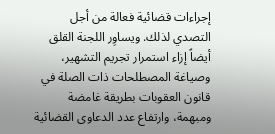إجراءات قضائية فعالة من أجل التصدي لذلك. ويساوِر اللجنة القلق أيضاً إزاء استمرار تجريم التشهير، وصياغة المصطلحات ذات الصلة في قانون العقوبات بطريقة غامضة ومبهمة، وارتفاع عدد الدعاوى القضائية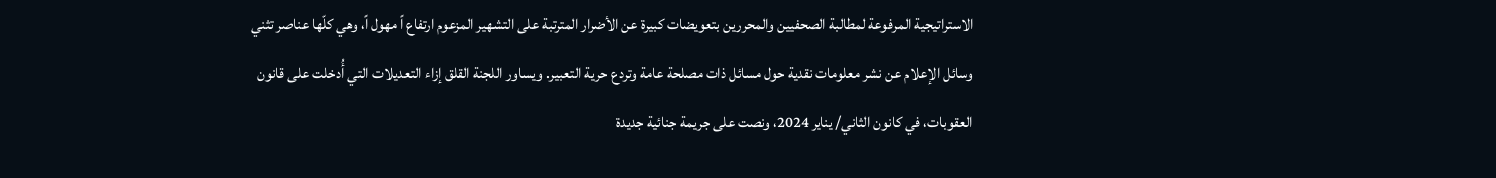الاستراتيجية المرفوعة لمطالبة الصحفيين والمحررين بتعويضات كبيرة عن الأضرار المترتبة على التشهير المزعوم ارتفاع اً مهول اً، وهي كلّها عناصر تثني وسائل الإعلام عن نشر معلومات نقدية حول مسائل ذات مصلحة عامة وتردع حرية التعبير. ويساور اللجنة القلق إزاء التعديلات التي أُدخلت على قانون العقوبات، في كانون الثاني/ يناير 2024، ونصت على جريمة جنائية جديدة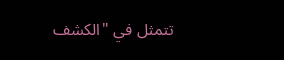تتمثل في "الكشف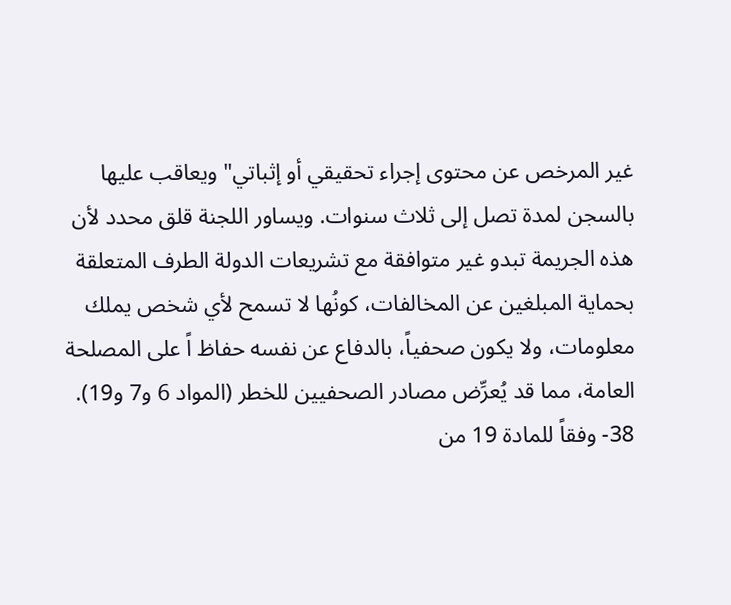غير المرخص عن محتوى إجراء تحقيقي أو إثباتي" ويعاقب عليها بالسجن لمدة تصل إلى ثلاث سنوات. ويساور اللجنة قلق محدد لأن هذه الجريمة تبدو غير متوافقة مع تشريعات الدولة الطرف المتعلقة بحماية المبلغين عن المخالفات، كونُها لا تسمح لأي شخص يملك معلومات، ولا يكون صحفياً، بالدفاع عن نفسه حفاظ اً على المصلحة العامة، مما قد يُعرِّض مصادر الصحفيين للخطر (المواد 6 و7 و19).
38- وفقاً للمادة 19 من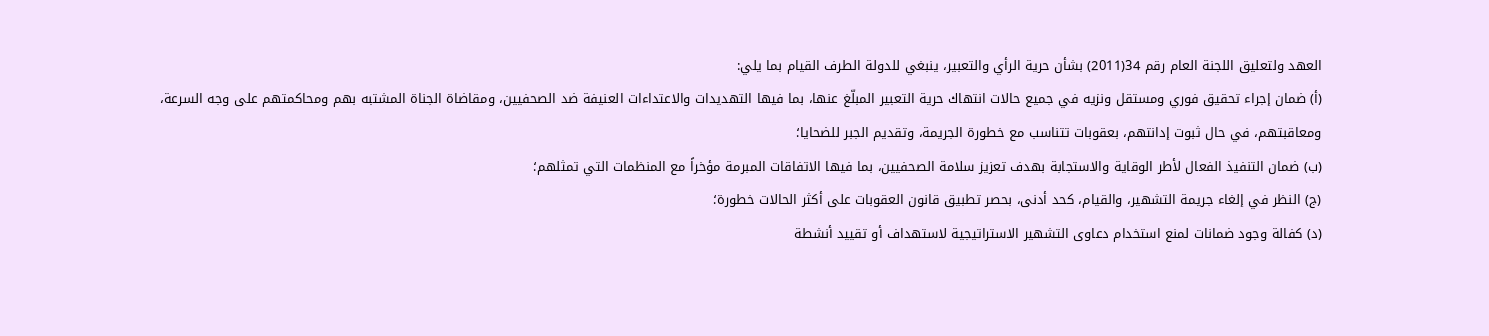العهد ولتعليق اللجنة العام رقم 34(2011) بشأن حرية الرأي والتعبير، ينبغي للدولة الطرف القيام بما يلي:
(أ) ضمان إجراء تحقيق فوري ومستقل ونزيه في جميع حالات انتهاك حرية التعبير المبلّغ عنها، بما فيها التهديدات والاعتداءات العنيفة ضد الصحفيين، ومقاضاة الجناة المشتبه بهم ومحاكمتهم على وجه السرعة، ومعاقبتهم، في حال ثبوت إدانتهم، بعقوبات تتناسب مع خطورة الجريمة، وتقديم الجبر للضحايا؛
(ب) ضمان التنفيذ الفعال لأطر الوقاية والاستجابة بهدف تعزيز سلامة الصحفيين، بما فيها الاتفاقات المبرمة مؤخراً مع المنظمات التي تمثلهم؛
(ج) النظر في إلغاء جريمة التشهير، والقيام، كحد أدنى، بحصر تطبيق قانون العقوبات على أكثر الحالات خطورة؛
(د) كفالة وجود ضمانات لمنع استخدام دعاوى التشهير الاستراتيجية لاستهداف أو تقييد أنشطة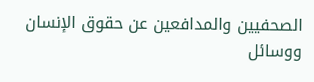الصحفيين والمدافعين عن حقوق الإنسان ووسائل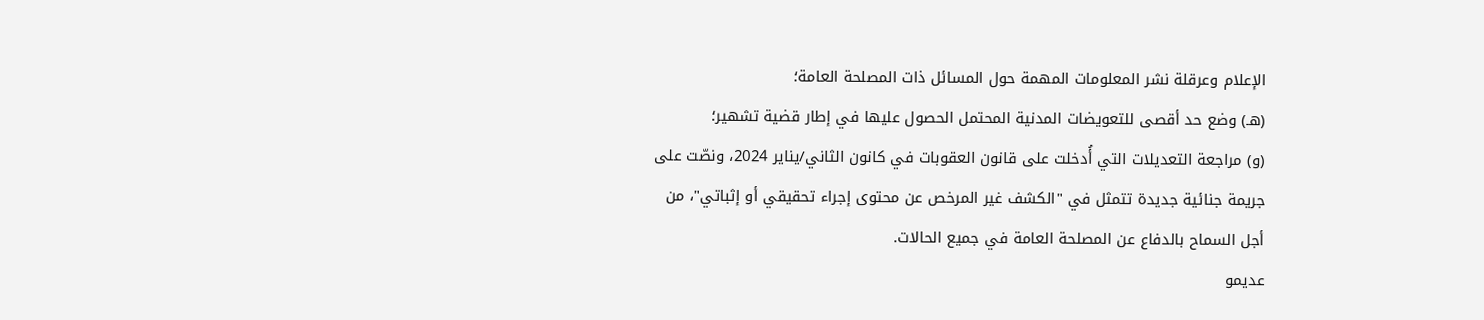الإعلام وعرقلة نشر المعلومات المهمة حول المسائل ذات المصلحة العامة؛
(هـ) وضع حد أقصى للتعويضات المدنية المحتمل الحصول عليها في إطار قضية تشهير؛
(و) مراجعة التعديلات التي أُدخلت على قانون العقوبات في كانون الثاني/يناير 2024، ونصّت على جريمة جنائية جديدة تتمثل في "الكشف غير المرخص عن محتوى إجراء تحقيقي أو إثباتي"، من أجل السماح بالدفاع عن المصلحة العامة في جميع الحالات.
عديمو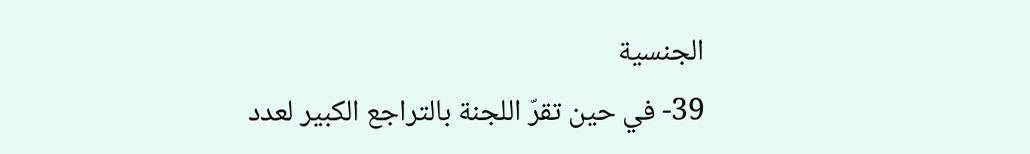الجنسية
39- في حين تقرّ اللجنة بالتراجع الكبير لعدد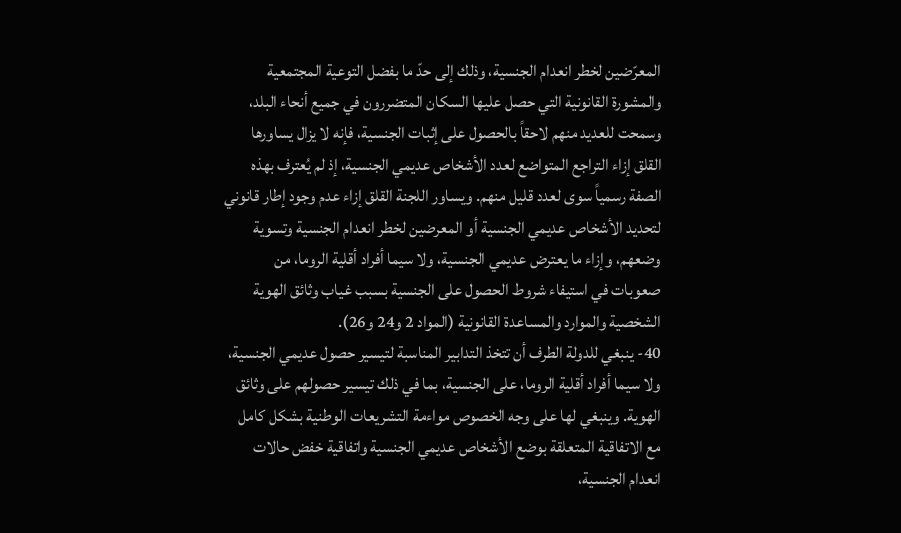المعرّضين لخطر انعدام الجنسية، وذلك إلى حدّ ما بفضل التوعية المجتمعية والمشورة القانونية التي حصل عليها السكان المتضررون في جميع أنحاء البلد، وسمحت للعديد منهم لاحقاً بالحصول على إثبات الجنسية، فإنه لا يزال يساورها القلق إزاء التراجع المتواضع لعدد الأشخاص عديمي الجنسية، إذ لم يُعترف بهذه الصفة رسمياً سوى لعدد قليل منهم. ويساور اللجنة القلق إزاء عدم وجود إطار قانوني لتحديد الأشخاص عديمي الجنسية أو المعرضين لخطر انعدام الجنسية وتسوية وضعهم، وإزاء ما يعترض عديمي الجنسية، ولا سيما أفراد أقلية الروما، من صعوبات في استيفاء شروط الحصول على الجنسية بسبب غياب وثائق الهوية الشخصية والموارد والمساعدة القانونية (المواد 2 و24 و26).
40- ينبغي للدولة الطرف أن تتخذ التدابير المناسبة لتيسير حصول عديمي الجنسية، ولا سيما أفراد أقلية الروما، على الجنسية، بما في ذلك تيسير حصولهم على وثائق الهوية. وينبغي لها على وجه الخصوص مواءمة التشريعات الوطنية بشكل كامل مع الاتفاقية المتعلقة بوضع الأشخاص عديمي الجنسية واتفاقية خفض حالات انعدام الجنسية،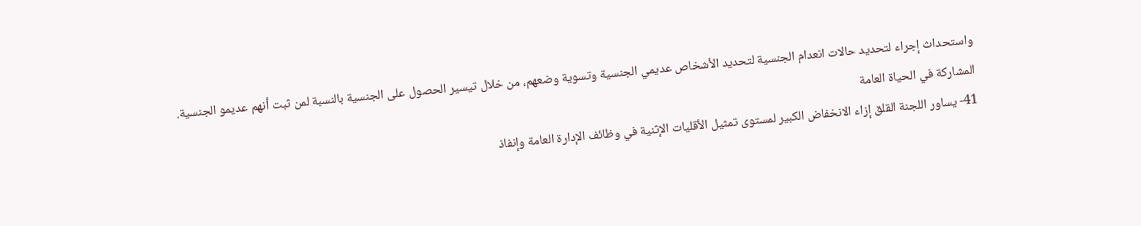واستحداث إجراء لتحديد حالات انعدام الجنسية لتحديد الأشخاص عديمي الجنسية وتسوية وضعهم، من خلال تيسير الحصول على الجنسية بالنسبة لمن ثبت أنهم عديمو الجنسية.
المشاركة في الحياة العامة
41- يساور اللجنة القلق إزاء الانخفاض الكبير لمستوى تمثيل الأقليات الإثنية في وظائف الإدارة العامة وإنفاذ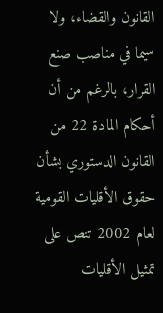القانون والقضاء، ولا سيما في مناصب صنع القرار، بالرغم من أن أحكام المادة 22 من القانون الدستوري بشأن حقوق الأقليات القومية لعام 2002 تنص على تمثيل الأقليات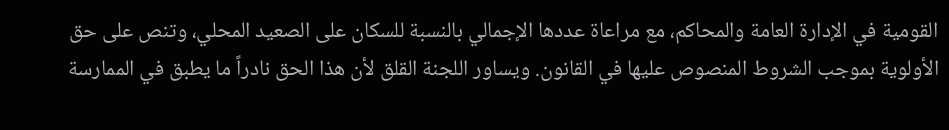القومية في الإدارة العامة والمحاكم، مع مراعاة عددها الإجمالي بالنسبة للسكان على الصعيد المحلي، وتنص على حق الأولوية بموجب الشروط المنصوص عليها في القانون. ويساور اللجنة القلق لأن هذا الحق نادراً ما يطبق في الممارسة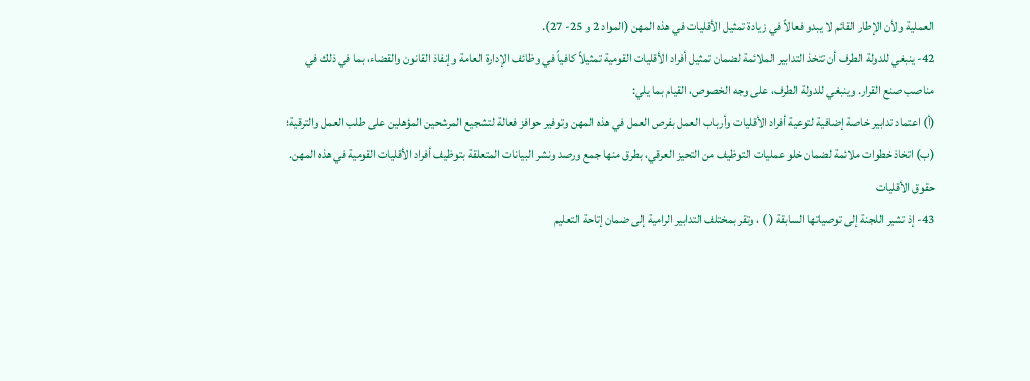العملية ولأن الإطار القائم لا يبدو فعالاً في زيادة تمثيل الأقليات في هذه المهن (المواد 2 و 25- 27).
42- ينبغي للدولة الطرف أن تتخذ التدابير الملائمة لضمان تمثيل أفراد الأقليات القومية تمثيلاً كافياً في وظائف الإدارة العامة وإنفاذ القانون والقضاء، بما في ذلك في مناصب صنع القرار. وينبغي للدولة الطرف، على وجه الخصوص، القيام بما يلي:
(أ) اعتماد تدابير خاصة إضافية لتوعية أفراد الأقليات وأرباب العمل بفرص العمل في هذه المهن وتوفير حوافز فعالة لتشجيع المرشحين المؤهلين على طلب العمل والترقية؛
(ب) اتخاذ خطوات ملائمة لضمان خلو عمليات التوظيف من التحيز العرقي، بطرق منها جمع ورصد ونشر البيانات المتعلقة بتوظيف أفراد الأقليات القومية في هذه المهن.
حقوق الأقليات
43- إذ تشير اللجنة إلى توصياتها السابقة ( ) ، وتقر بمختلف التدابير الرامية إلى ضمان إتاحة التعليم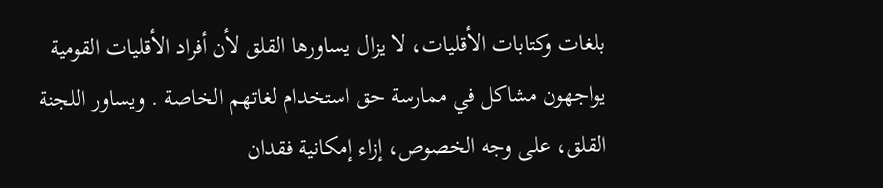بلغات وكتابات الأقليات، لا يزال يساورها القلق لأن أفراد الأقليات القومية يواجهون مشاكل في ممارسة حق استخدام لغاتهم الخاصة . ويساور اللجنة القلق، على وجه الخصوص، إزاء إمكانية فقدان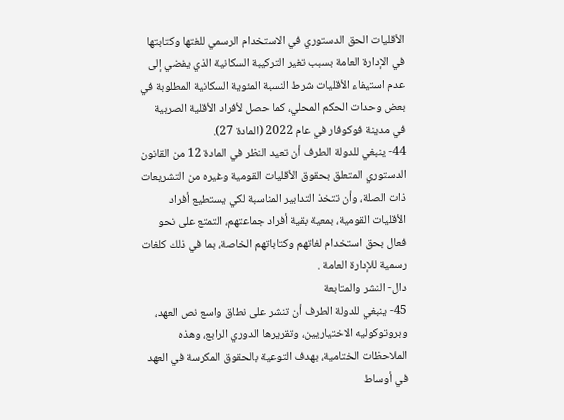الأقليات الحق الدستوري في الاستخدام الرسمي للغتها وكتابتها في الإدارة العامة بسبب تغير التركيبة السكانية الذي يفضي إلى عدم استيفاء الأقليات شرط النسبة المئوية السكانية المطلوبة في بعض وحدات الحكم المحلي، كما حصل لأفراد الأقلية الصربية في مدينة فوكوفار في عام 2022 (المادة 27).
44- ينبغي للدولة الطرف أن تعيد النظر في المادة 12 من القانون الدستوري المتعلق بحقوق الأقليات القومية وغيره من التشريعات ذات الصلة، وأن تتخذ التدابير المناسبة لكي يستطيع أفراد الأقليات القومية، بمعية بقية أفراد جماعتهم، التمتع على نحو فعال بحق استخدام لغاتهم وكتاباتهم الخاصة، بما في ذلك كلغات رسمية للإدارة العامة .
دال- النشر والمتابعة
45- ينبغي للدولة الطرف أن تنشر على نطاق واسع نص العهد، وبروتوكوليه الاختياريين، وتقريرها الدوري الرابع، وهذه الملاحظات الختامية، بهدف التوعية بالحقوق المكرسة في العهد في أوساط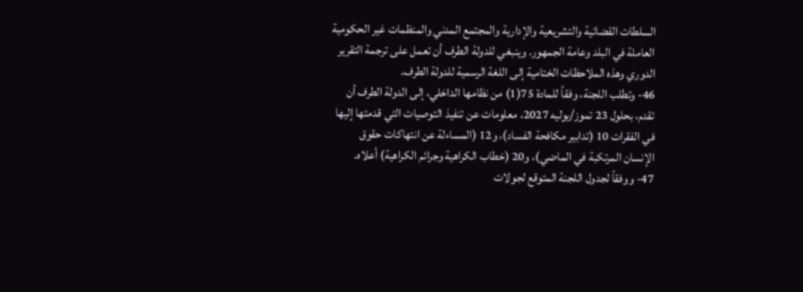السلطات القضائية والتشريعية والإدارية والمجتمع المدني والمنظمات غير الحكومية العاملة في البلد وعامة الجمهور. وينبغي للدولة الطرف أن تعمل على ترجمة التقرير الدوري وهذه الملاحظات الختامية إلى اللغة الرسمية للدولة الطرف.
46- وتطلب اللجنة، وفقاً للمادة 75(1) من نظامها الداخلي، إلى الدولة الطرف أن تقدم، بحلول 23 تموز/يوليه 2027، معلومات عن تنفيذ التوصيات التي قدمتها إليها في الفقرات 10 (تدابير مكافحة الفساد)، و12 (المساءلة عن انتهاكات حقوق الإنسان المرتكبة في الماضي)، و20 (خطاب الكراهية وجرائم الكراهية) أعلاه.
47- ووفقاً لجدول اللجنة المتوقع لجولات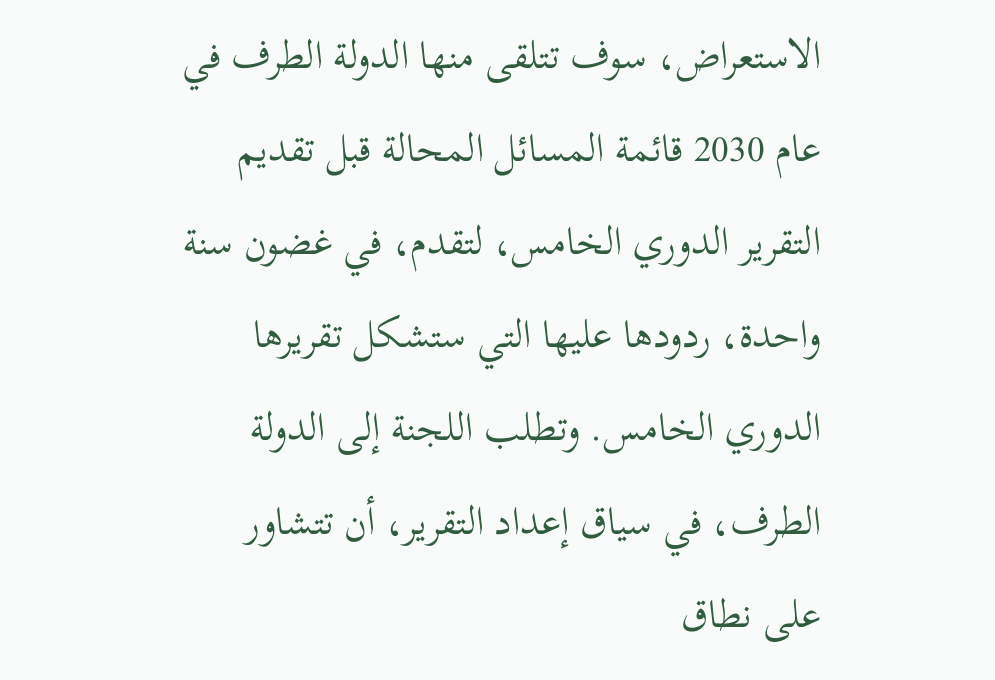الاستعراض، سوف تتلقى منها الدولة الطرف في عام 2030 قائمة المسائل المحالة قبل تقديم التقرير الدوري الخامس، لتقدم، في غضون سنة واحدة، ردودها عليها التي ستشكل تقريرها الدوري الخامس. وتطلب اللجنة إلى الدولة الطرف، في سياق إعداد التقرير، أن تتشاور على نطاق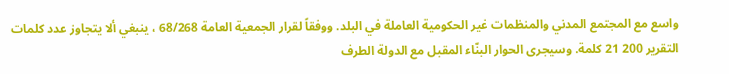واسع مع المجتمع المدني والمنظمات غير الحكومية العاملة في البلد. ووفقاً لقرار الجمعية العامة 68/268 ، ينبغي ألا يتجاوز عدد كلمات التقرير 200 21 كلمة. وسيجرى الحوار البنّاء المقبل مع الدولة الطرف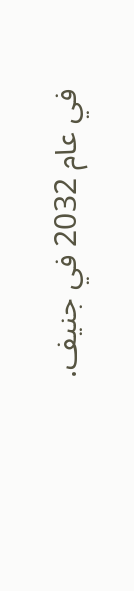في عام 2032 في جنيف.